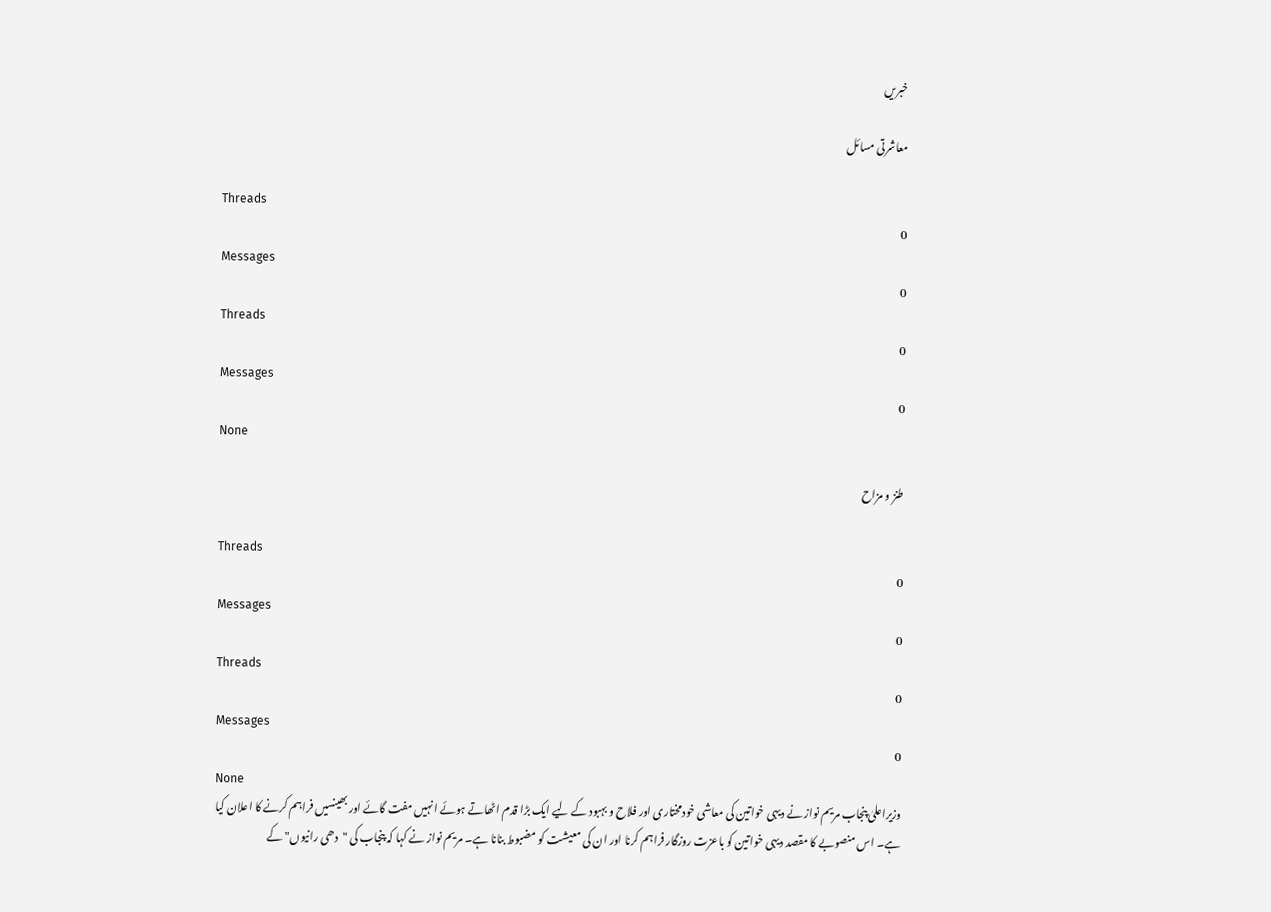خبریں

معاشرتی مسائل

Threads
0
Messages
0
Threads
0
Messages
0
None

طنز و مزاح

Threads
0
Messages
0
Threads
0
Messages
0
None
وزیراعلیٰ پنجاب مریم نواز نے دیہی خواتین کی معاشی خودمختاری اور فلاح و بہبود کے لیے ایک بڑا قدم اٹھاتے ہوئے انہیں مفت گائے اور بھینسیں فراہم کرنے کا اعلان کیا ہے۔ اس منصوبے کا مقصد دیہی خواتین کو باعزت روزگار فراہم کرنا اور ان کی معیشت کو مضبوط بنانا ہے۔ مریم نواز نے کہا کہ پنجاب کی "دھی رانیوں" کے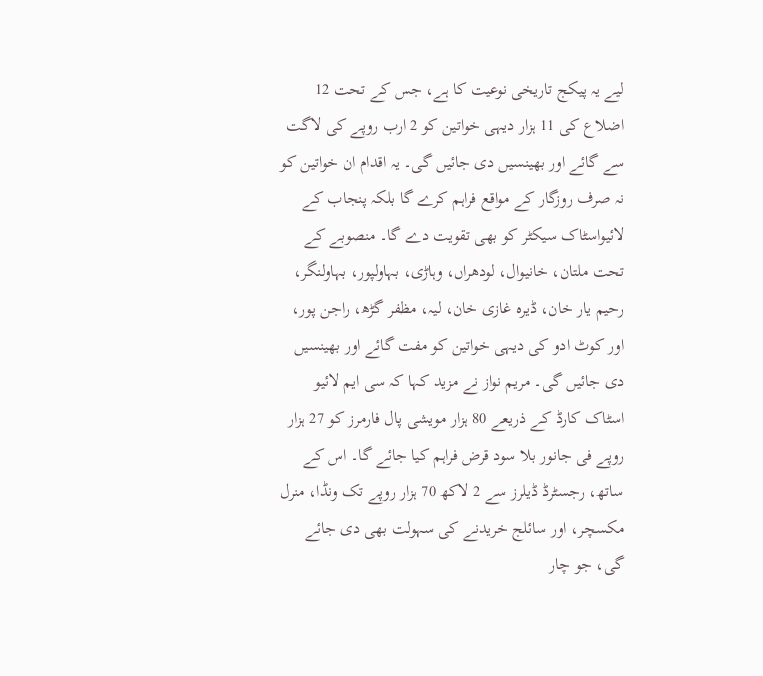لیے یہ پیکج تاریخی نوعیت کا ہے، جس کے تحت 12 اضلاع کی 11 ہزار دیہی خواتین کو 2 ارب روپے کی لاگت سے گائے اور بھینسیں دی جائیں گی۔ یہ اقدام ان خواتین کو نہ صرف روزگار کے مواقع فراہم کرے گا بلکہ پنجاب کے لائیواسٹاک سیکٹر کو بھی تقویت دے گا۔ منصوبے کے تحت ملتان، خانیوال، لودھراں، وہاڑی، بہاولپور، بہاولنگر، رحیم یار خان، ڈیرہ غازی خان، لیہ، مظفر گڑھ، راجن پور، اور کوٹ ادو کی دیہی خواتین کو مفت گائے اور بھینسیں دی جائیں گی۔ مریم نواز نے مزید کہا کہ سی ایم لائیو اسٹاک کارڈ کے ذریعے 80 ہزار مویشی پال فارمرز کو 27 ہزار روپے فی جانور بلا سود قرض فراہم کیا جائے گا۔ اس کے ساتھ، رجسٹرڈ ڈیلرز سے 2 لاکھ 70 ہزار روپے تک ونڈا، منرل مکسچر، اور سائلج خریدنے کی سہولت بھی دی جائے گی، جو چار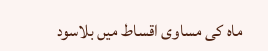ماہ کی مساوی اقساط میں بلاسود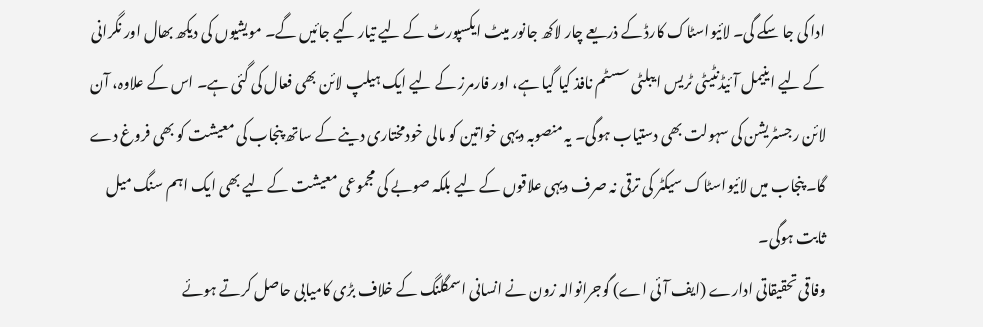ادا کی جا سکے گی۔ لائیواسٹاک کارڈ کے ذریعے چار لاکھ جانور میٹ ایکسپورٹ کے لیے تیار کیے جائیں گے۔ مویشیوں کی دیکھ بھال اور نگرانی کے لیے اینیمل آئیڈنٹیٹی ٹریس ایبلٹی سسٹم نافذ کیا گیا ہے، اور فارمرز کے لیے ایک ہیلپ لائن بھی فعال کی گئی ہے۔ اس کے علاوہ، آن لائن رجسٹریشن کی سہولت بھی دستیاب ہوگی۔ یہ منصوبہ دیہی خواتین کو مالی خودمختاری دینے کے ساتھ پنجاب کی معیشت کو بھی فروغ دے گا۔ پنجاب میں لائیواسٹاک سیکٹر کی ترقی نہ صرف دیہی علاقوں کے لیے بلکہ صوبے کی مجموعی معیشت کے لیے بھی ایک اہم سنگ میل ثابت ہوگی۔
وفاقی تحقیقاتی ادارے (ایف آئی اے) گوجرانوالہ زون نے انسانی اسمگلنگ کے خلاف بڑی کامیابی حاصل کرتے ہوئے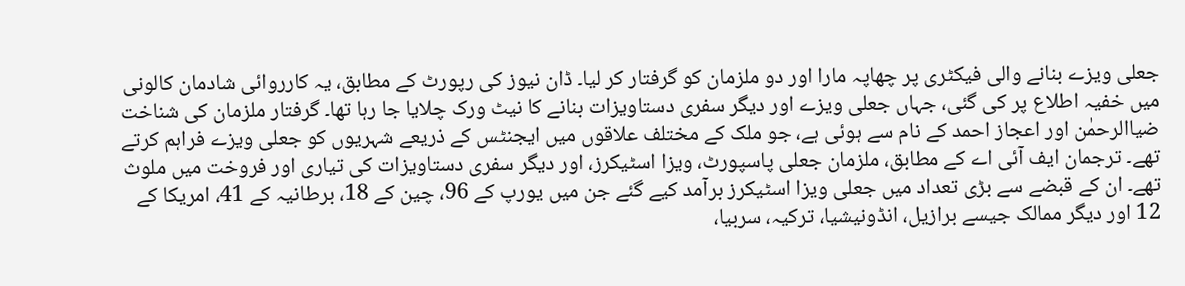جعلی ویزے بنانے والی فیکٹری پر چھاپہ مارا اور دو ملزمان کو گرفتار کر لیا۔ ڈان نیوز کی رپورٹ کے مطابق، یہ کارروائی شادمان کالونی میں خفیہ اطلاع پر کی گئی، جہاں جعلی ویزے اور دیگر سفری دستاویزات بنانے کا نیٹ ورک چلایا جا رہا تھا۔ گرفتار ملزمان کی شناخت ضیاالرحمٰن اور اعجاز احمد کے نام سے ہوئی ہے، جو ملک کے مختلف علاقوں میں ایجنٹس کے ذریعے شہریوں کو جعلی ویزے فراہم کرتے تھے۔ ترجمان ایف آئی اے کے مطابق، ملزمان جعلی پاسپورٹ، ویزا اسٹیکرز، اور دیگر سفری دستاویزات کی تیاری اور فروخت میں ملوث تھے۔ ان کے قبضے سے بڑی تعداد میں جعلی ویزا اسٹیکرز برآمد کیے گئے جن میں یورپ کے 96، چین کے 18، برطانیہ کے 41، امریکا کے 12 اور دیگر ممالک جیسے برازیل، انڈونیشیا، ترکیہ، سربیا،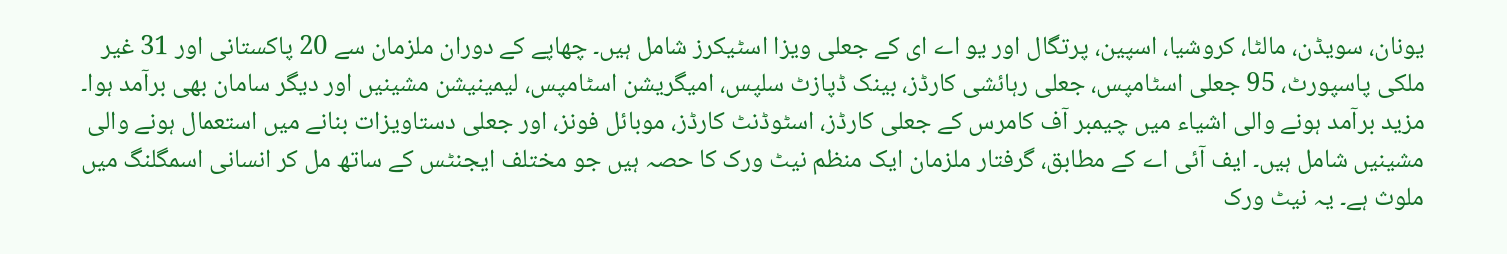یونان، سویڈن، مالٹا، کروشیا، اسپین، پرتگال اور یو اے ای کے جعلی ویزا اسٹیکرز شامل ہیں۔ چھاپے کے دوران ملزمان سے 20 پاکستانی اور 31 غیر ملکی پاسپورٹ، 95 جعلی اسٹامپس، جعلی رہائشی کارڈز، بینک ڈپازٹ سلپس، امیگریشن اسٹامپس، لیمینیشن مشینیں اور دیگر سامان بھی برآمد ہوا۔ مزید برآمد ہونے والی اشیاء میں چیمبر آف کامرس کے جعلی کارڈز، اسٹوڈنٹ کارڈز، موبائل فونز، اور جعلی دستاویزات بنانے میں استعمال ہونے والی مشینیں شامل ہیں۔ ایف آئی اے کے مطابق، گرفتار ملزمان ایک منظم نیٹ ورک کا حصہ ہیں جو مختلف ایجنٹس کے ساتھ مل کر انسانی اسمگلنگ میں ملوث ہے۔ یہ نیٹ ورک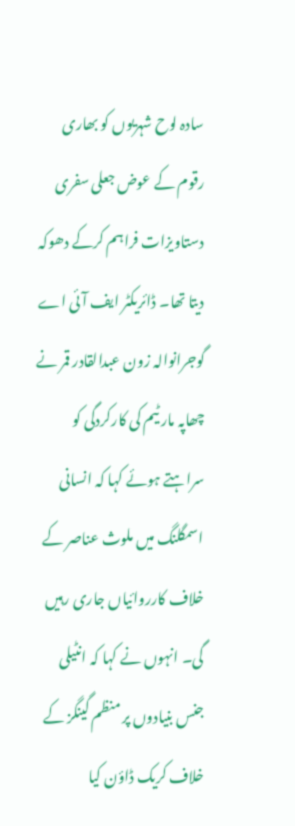سادہ لوح شہریوں کو بھاری رقوم کے عوض جعلی سفری دستاویزات فراہم کرکے دھوکہ دیتا تھا۔ ڈائریکٹر ایف آئی اے گوجرانوالہ زون عبدالقادر قمر نے چھاپہ مار ٹیم کی کارکردگی کو سراہتے ہوئے کہا کہ انسانی اسمگلنگ میں ملوث عناصر کے خلاف کارروائیاں جاری رہیں گی۔ انہوں نے کہا کہ انٹیلی جنس بنیادوں پر منظم گینگز کے خلاف کریک ڈاؤن کیا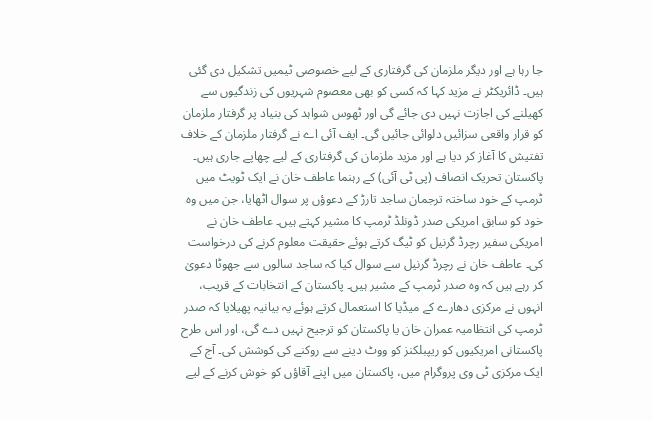جا رہا ہے اور دیگر ملزمان کی گرفتاری کے لیے خصوصی ٹیمیں تشکیل دی گئی ہیں۔ ڈائریکٹر نے مزید کہا کہ کسی کو بھی معصوم شہریوں کی زندگیوں سے کھیلنے کی اجازت نہیں دی جائے گی اور ٹھوس شواہد کی بنیاد پر گرفتار ملزمان کو قرار واقعی سزائیں دلوائی جائیں گی۔ ایف آئی اے نے گرفتار ملزمان کے خلاف تفتیش کا آغاز کر دیا ہے اور مزید ملزمان کی گرفتاری کے لیے چھاپے جاری ہیں۔
پاکستان تحریک انصاف (پی ٹی آئی) کے رہنما عاطف خان نے ایک ٹویٹ میں ٹرمپ کے خود ساختہ ترجمان ساجد تارڑ کے دعوؤں پر سوال اٹھایا، جن میں وہ خود کو سابق امریکی صدر ڈونلڈ ٹرمپ کا مشیر کہتے ہیں۔ عاطف خان نے امریکی سفیر رچرڈ گرنیل کو ٹیگ کرتے ہوئے حقیقت معلوم کرنے کی درخواست کی۔ عاطف خان نے رچرڈ گرنیل سے سوال کیا کہ ساجد سالوں سے جھوٹا دعویٰ کر رہے ہیں کہ وہ صدر ٹرمپ کے مشیر ہیں۔ پاکستان کے انتخابات کے قریب، انہوں نے مرکزی دھارے کے میڈیا کا استعمال کرتے ہوئے یہ بیانیہ پھیلایا کہ صدر ٹرمپ کی انتظامیہ عمران خان یا پاکستان کو ترجیح نہیں دے گی، اور اس طرح پاکستانی امریکیوں کو ریپبلکنز کو ووٹ دینے سے روکنے کی کوشش کی۔ آج کے ایک مرکزی ٹی وی پروگرام میں، پاکستان میں اپنے آقاؤں کو خوش کرنے کے لیے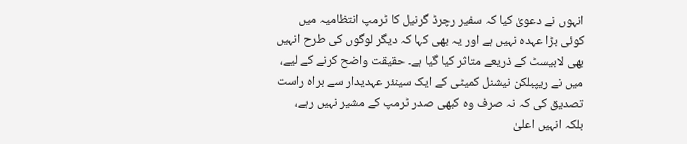انہوں نے دعویٰ کیا کہ سفیر رچرڈ گرنیل کا ٹرمپ انتظامیہ میں کوئی بڑا عہدہ نہیں ہے اور یہ بھی کہا کہ دیگر لوگوں کی طرح انہیں بھی لابیسٹ کے ذریعے متاثر کیا گیا ہے۔ حقیقت واضح کرنے کے لیے، میں نے ریپبلکن نیشنل کمیٹی کے ایک سینئر عہدیدار سے براہ راست تصدیق کی کہ نہ صرف وہ کبھی صدر ٹرمپ کے مشیر نہیں رہے، بلکہ انہیں اعلیٰ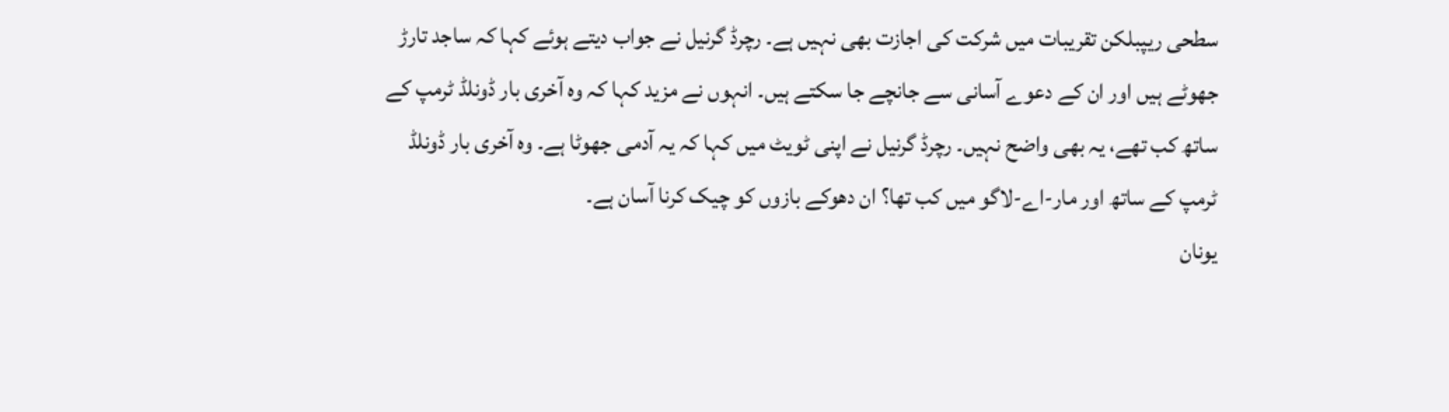سطحی ریپبلکن تقریبات میں شرکت کی اجازت بھی نہیں ہے۔ رچرڈ گرنیل نے جواب دیتے ہوئے کہا کہ ساجد تارڑ جھوٹے ہیں اور ان کے دعوے آسانی سے جانچے جا سکتے ہیں۔ انہوں نے مزید کہا کہ وہ آخری بار ڈونلڈ ٹرمپ کے ساتھ کب تھے، یہ بھی واضح نہیں۔ رچرڈ گرنیل نے اپنی ٹویٹ میں کہا کہ یہ آدمی جھوٹا ہے۔ وہ آخری بار ڈونلڈ ٹرمپ کے ساتھ اور مار-اے-لاگو میں کب تھا؟ ان دھوکے بازوں کو چیک کرنا آسان ہے۔
یونان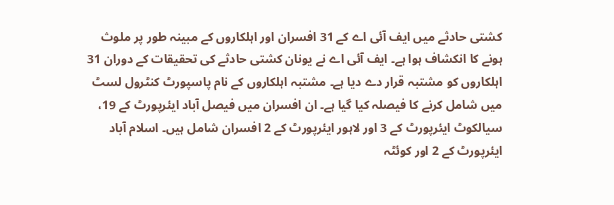کشتی حادثے میں ایف آئی اے کے 31 افسران اور اہلکاروں کے مبینہ طور پر ملوث ہونے کا انکشاف ہوا ہے۔ ایف آئی اے نے یونان کشتی حادثے کی تحقیقات کے دوران 31 اہلکاروں کو مشتبہ قرار دے دیا ہے۔ مشتبہ اہلکاروں کے نام پاسپورٹ کنٹرول لسٹ میں شامل کرنے کا فیصلہ کیا گیا ہے۔ ان افسران میں فیصل آباد ایئرپورٹ کے 19، سیالکوٹ ایئرپورٹ کے 3 اور لاہور ایئرپورٹ کے 2 افسران شامل ہیں۔ اسلام آباد ایئرپورٹ کے 2 اور کوئٹہ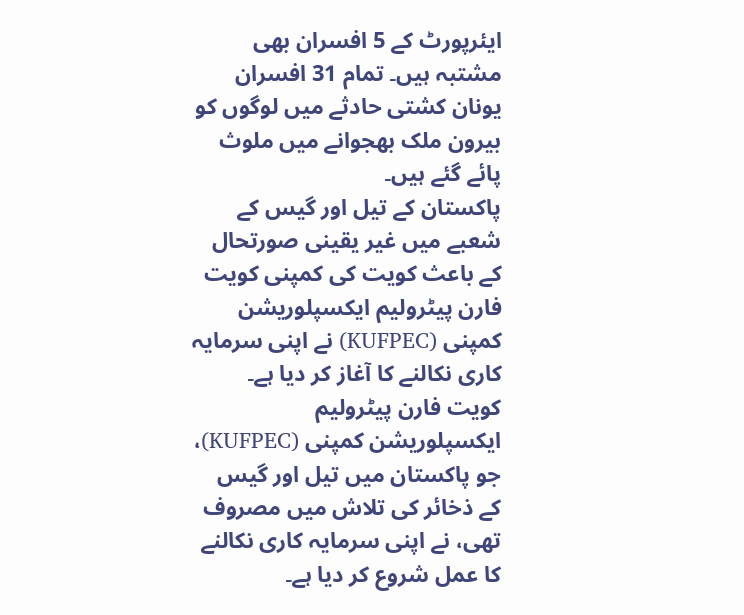ایئرپورٹ کے 5 افسران بھی مشتبہ ہیں۔ تمام 31 افسران یونان کشتی حادثے میں لوگوں کو بیرون ملک بھجوانے میں ملوث پائے گئے ہیں۔
پاکستان کے تیل اور گیس کے شعبے میں غیر یقینی صورتحال کے باعث کویت کی کمپنی کویت فارن پیٹرولیم ایکسپلوریشن کمپنی (KUFPEC) نے اپنی سرمایہ کاری نکالنے کا آغاز کر دیا ہے۔ کویت فارن پیٹرولیم ایکسپلوریشن کمپنی (KUFPEC)، جو پاکستان میں تیل اور گیس کے ذخائر کی تلاش میں مصروف تھی، نے اپنی سرمایہ کاری نکالنے کا عمل شروع کر دیا ہے۔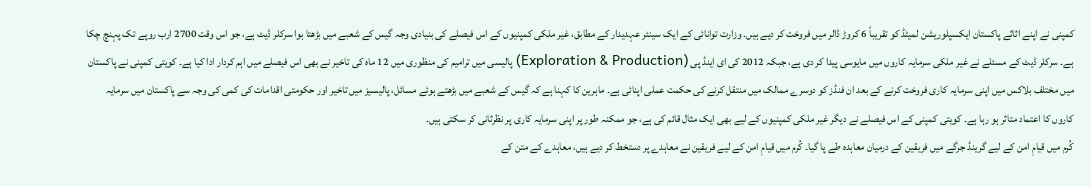کمپنی نے اپنے اثاثے پاکستان ایکسپلوریشن لمیٹڈ کو تقریباً 6 کروڑ ڈالر میں فروخت کر دیے ہیں۔ وزارت توانائی کے ایک سینئر عہدیدار کے مطابق، غیر ملکی کمپنیوں کے اس فیصلے کی بنیادی وجہ گیس کے شعبے میں بڑھتا ہوا سرکلر ڈیٹ ہے، جو اس وقت 2700 ارب روپے تک پہنچ چکا ہے۔ سرکلر ڈیٹ کے مسئلے نے غیر ملکی سرمایہ کاروں میں مایوسی پیدا کر دی ہے، جبکہ 2012 کی ای اینڈ پی (Exploration & Production) پالیسی میں ترامیم کی منظوری میں 12 ماہ کی تاخیر نے بھی اس فیصلے میں اہم کردار ادا کیا ہے۔ کویتی کمپنی نے پاکستان میں مختلف بلاکس میں اپنی سرمایہ کاری فروخت کرنے کے بعد ان فنڈز کو دوسرے ممالک میں منتقل کرنے کی حکمت عملی اپنائی ہے۔ ماہرین کا کہنا ہے کہ گیس کے شعبے میں بڑھتے ہوئے مسائل، پالیسیز میں تاخیر اور حکومتی اقدامات کی کمی کی وجہ سے پاکستان میں سرمایہ کاروں کا اعتماد متاثر ہو رہا ہے۔ کویتی کمپنی کے اس فیصلے نے دیگر غیر ملکی کمپنیوں کے لیے بھی ایک مثال قائم کی ہے، جو ممکنہ طور پر اپنی سرمایہ کاری پر نظرثانی کر سکتی ہیں۔
کُرم میں قیامِ امن کے لیے گرینڈ جرگے میں فریقین کے درمیان معاہدہ طے پا گیا۔ کُرم میں قیامِ امن کے لیے فریقین نے معاہدے پر دستخط کر دیے ہیں، معاہدے کے متن کے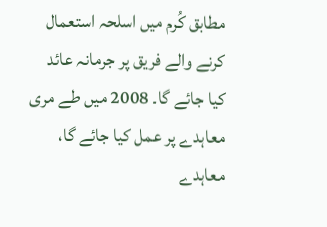مطابق کُرم میں اسلحہ استعمال کرنے والے فریق پر جرمانہ عائد کیا جائے گا۔ 2008 میں طے مری معاہدے پر عمل کیا جائے گا، معاہدے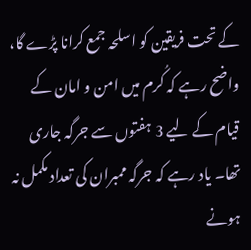کے تحت فریقین کو اسلحہ جمع کرانا پڑے گا، واضح رہے کہ کُرم میں امن و امان کے قیام کے لیے 3 ہفتوں سے جرگہ جاری تھا۔ یاد رہے کہ جرگہ ممبران کی تعداد مکمل نہ ہونے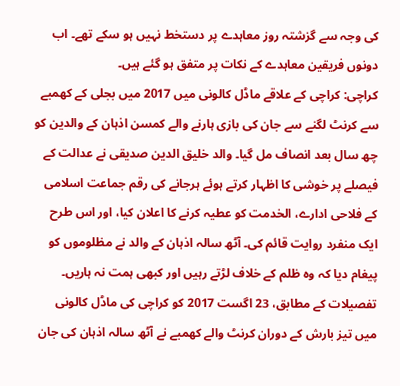کی وجہ سے گزشتہ روز معاہدے پر دستخط نہیں ہو سکے تھے۔ اب دونوں فریقین معاہدے کے نکات پر متفق ہو گئے ہیں۔
کراچی: کراچی کے علاقے ماڈل کالونی میں 2017 میں بجلی کے کھمبے سے کرنٹ لگنے سے جان کی بازی ہارنے والے کمسن اذہان کے والدین کو چھ سال بعد انصاف مل گیا۔ والد خلیق الدین صدیقی نے عدالت کے فیصلے پر خوشی کا اظہار کرتے ہوئے ہرجانے کی رقم جماعت اسلامی کے فلاحی ادارے، الخدمت کو عطیہ کرنے کا اعلان کیا، اور اس طرح ایک منفرد روایت قائم کی۔ آٹھ سالہ اذہان کے والد نے مظلوموں کو پیغام دیا کہ وہ ظلم کے خلاف لڑتے رہیں اور کبھی ہمت نہ ہاریں۔ تفصیلات کے مطابق، 23 اگست 2017 کو کراچی کی ماڈل کالونی میں تیز بارش کے دوران کرنٹ والے کھمبے نے آٹھ سالہ اذہان کی جان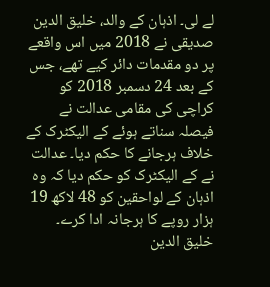لے لی۔ اذہان کے والد، خلیق الدین صدیقی نے 2018 میں اس واقعے پر دو مقدمات دائر کیے تھے، جس کے بعد 24 دسمبر 2018 کو کراچی کی مقامی عدالت نے فیصلہ سناتے ہوئے کے الیکٹرک کے خلاف ہرجانے کا حکم دیا۔ عدالت نے کے الیکٹرک کو حکم دیا کہ وہ اذہان کے لواحقین کو 48 لاکھ 19 ہزار روپے کا ہرجانہ ادا کرے۔ خلیق الدین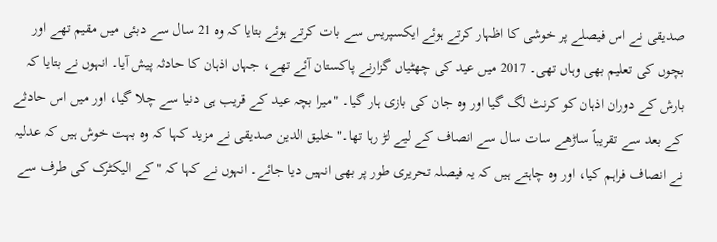صدیقی نے اس فیصلے پر خوشی کا اظہار کرتے ہوئے ایکسپریس سے بات کرتے ہوئے بتایا کہ وہ 21 سال سے دبئی میں مقیم تھے اور بچوں کی تعلیم بھی وہاں تھی۔ 2017 میں عید کی چھٹیاں گزارنے پاکستان آئے تھے، جہاں اذہان کا حادثہ پیش آیا۔ انہوں نے بتایا کہ بارش کے دوران اذہان کو کرنٹ لگ گیا اور وہ جان کی بازی ہار گیا۔ "میرا بچہ عید کے قریب ہی دنیا سے چلا گیا، اور میں اس حادثے کے بعد سے تقریباً ساڑھے سات سال سے انصاف کے لیے لڑ رہا تھا۔" خلیق الدین صدیقی نے مزید کہا کہ وہ بہت خوش ہیں کہ عدلیہ نے انصاف فراہم کیا، اور وہ چاہتے ہیں کہ یہ فیصلہ تحریری طور پر بھی انہیں دیا جائے۔ انہوں نے کہا کہ "کے الیکٹرک کی طرف سے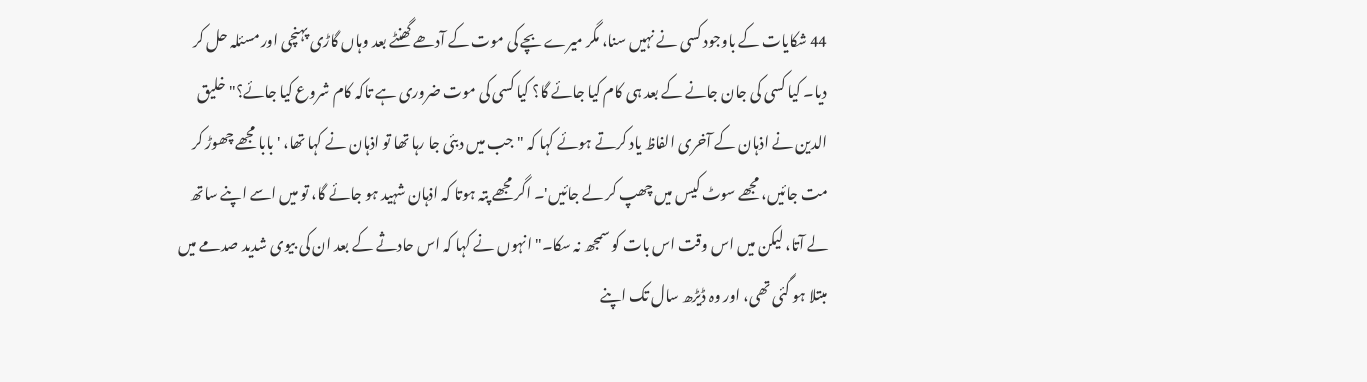44 شکایات کے باوجود کسی نے نہیں سنا، مگر میرے بچے کی موت کے آدھے گھنٹے بعد وہاں گاڑی پہنچی اور مسئلہ حل کر دیا۔ کیا کسی کی جان جانے کے بعد ہی کام کیا جائے گا؟ کیا کسی کی موت ضروری ہے تاکہ کام شروع کیا جائے؟" خلیق الدین نے اذہان کے آخری الفاظ یاد کرتے ہوئے کہا کہ "جب میں دبئی جا رہا تھا تو اذہان نے کہا تھا، 'بابا مجھے چھوڑ کر مت جائیں، مجھے سوٹ کیس میں چھپ کر لے جائیں'۔ اگر مجھے پتہ ہوتا کہ اذہان شہید ہو جائے گا، تو میں اسے اپنے ساتھ لے آتا، لیکن میں اس وقت اس بات کو سمجھ نہ سکا۔" انہوں نے کہا کہ اس حادثے کے بعد ان کی بیوی شدید صدمے میں مبتلا ہو گئی تھی، اور وہ ڈیڑھ سال تک اپنے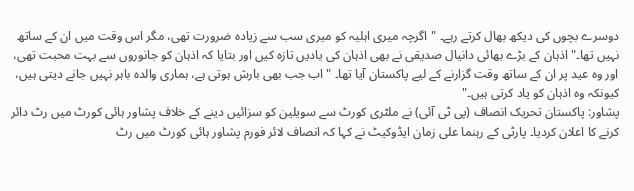دوسرے بچوں کی دیکھ بھال کرتے رہے۔ "اگرچہ میری اہلیہ کو میری سب سے زیادہ ضرورت تھی، مگر اس وقت میں ان کے ساتھ نہیں تھا۔" اذہان کے بڑے بھائی دانیال صدیقی نے بھی اذہان کی یادیں تازہ کیں اور بتایا کہ اذہان کو جانوروں سے بہت محبت تھی، اور وہ عید پر ان کے ساتھ وقت گزارنے کے لیے پاکستان آیا تھا۔ "اب جب بھی بارش ہوتی ہے، ہماری والدہ باہر نہیں جانے دیتی ہیں، کیونکہ وہ اذہان کو یاد کرتی ہیں۔"
پشاور: پاکستان تحریک انصاف (پی ٹی آئی) نے ملٹری کورٹ سے سویلین کو سزائیں دینے کے خلاف پشاور ہائی کورٹ میں رٹ دائر کرنے کا اعلان کردیا۔ پارٹی کے رہنما علی زمان ایڈوکیٹ نے کہا کہ انصاف لائر فورم پشاور ہائی کورٹ میں رٹ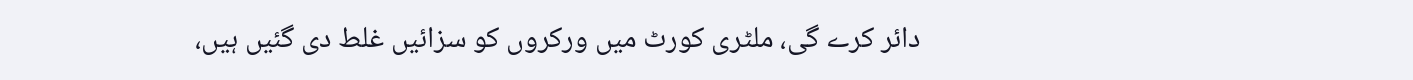دائر کرے گی، ملٹری کورٹ میں ورکروں کو سزائیں غلط دی گئیں ہیں،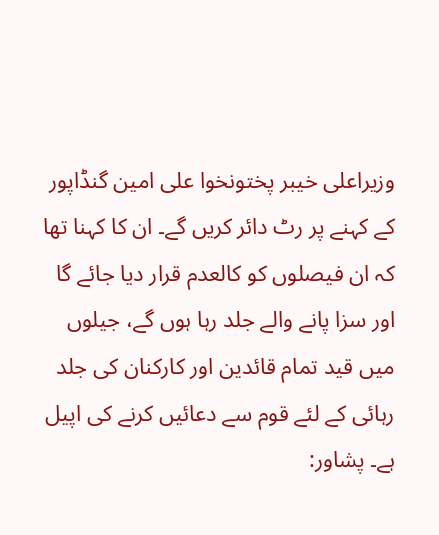وزیراعلی خیبر پختونخوا علی امین گنڈاپور کے کہنے پر رٹ دائر کریں گے۔ ان کا کہنا تھا کہ ان فیصلوں کو کالعدم قرار دیا جائے گا اور سزا پانے والے جلد رہا ہوں گے، جیلوں میں قید تمام قائدین اور کارکنان کی جلد رہائی کے لئے قوم سے دعائیں کرنے کی اپیل ہے۔ پشاور: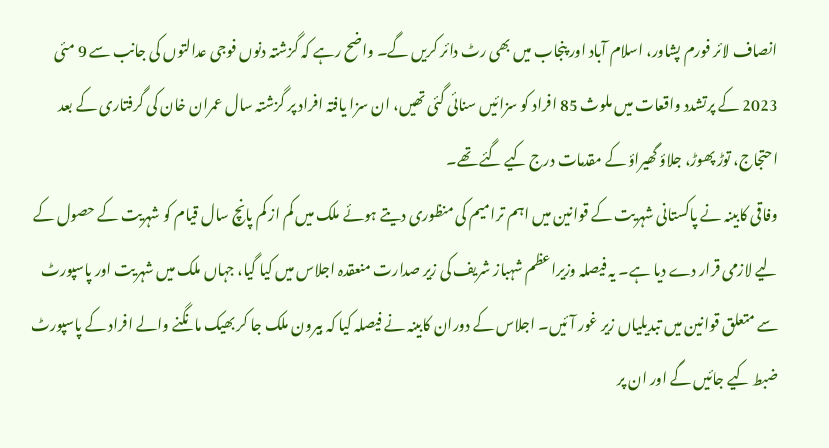انصاف لائر فورم پشاور، اسلام آباد اور پنجاب میں بھی رٹ دائر کریں گے۔ واضح رہے کہ گزشتہ دنوں فوجی عدالتوں کی جانب سے 9 مئی 2023 کے پرتشدد واقعات میں ملوث 85 افراد کو سزائیں سنائی گئی تھیں، ان سزا یافتہ افراد پر گزشتہ سال عمران خان کی گرفتاری کے بعد احتجاج، توڑ پھوڑ، جلاؤ گھیراؤ کے مقدمات درج کیے گئے تھے۔
وفاقی کابینہ نے پاکستانی شہریت کے قوانین میں اہم ترامیم کی منظوری دیتے ہوئے ملک میں کم از کم پانچ سال قیام کو شہریت کے حصول کے لیے لازمی قرار دے دیا ہے۔ یہ فیصلہ وزیراعظم شہباز شریف کی زیر صدارت منعقدہ اجلاس میں کیا گیا، جہاں ملک میں شہریت اور پاسپورٹ سے متعلق قوانین میں تبدیلیاں زیر غور آئیں۔ اجلاس کے دوران کابینہ نے فیصلہ کیا کہ بیرون ملک جا کر بھیک مانگنے والے افراد کے پاسپورٹ ضبط کیے جائیں گے اور ان پر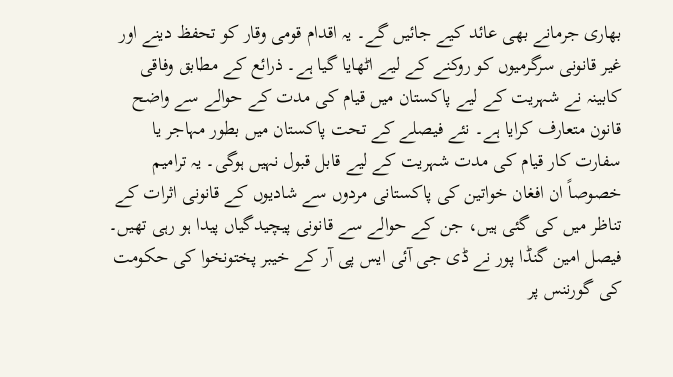بھاری جرمانے بھی عائد کیے جائیں گے۔ یہ اقدام قومی وقار کو تحفظ دینے اور غیر قانونی سرگرمیوں کو روکنے کے لیے اٹھایا گیا ہے۔ ذرائع کے مطابق وفاقی کابینہ نے شہریت کے لیے پاکستان میں قیام کی مدت کے حوالے سے واضح قانون متعارف کرایا ہے۔ نئے فیصلے کے تحت پاکستان میں بطور مہاجر یا سفارت کار قیام کی مدت شہریت کے لیے قابل قبول نہیں ہوگی۔ یہ ترامیم خصوصاً ان افغان خواتین کی پاکستانی مردوں سے شادیوں کے قانونی اثرات کے تناظر میں کی گئی ہیں، جن کے حوالے سے قانونی پیچیدگیاں پیدا ہو رہی تھیں۔
فیصل امین گنڈا پور نے ڈی جی آئی ایس پی آر کے خیبر پختونخوا کی حکومت کی گورننس پر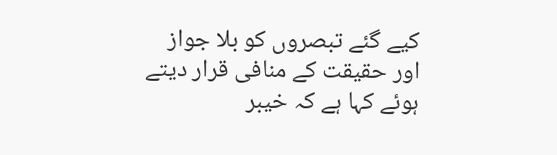کیے گئے تبصروں کو بلا جواز اور حقیقت کے منافی قرار دیتے ہوئے کہا ہے کہ خیبر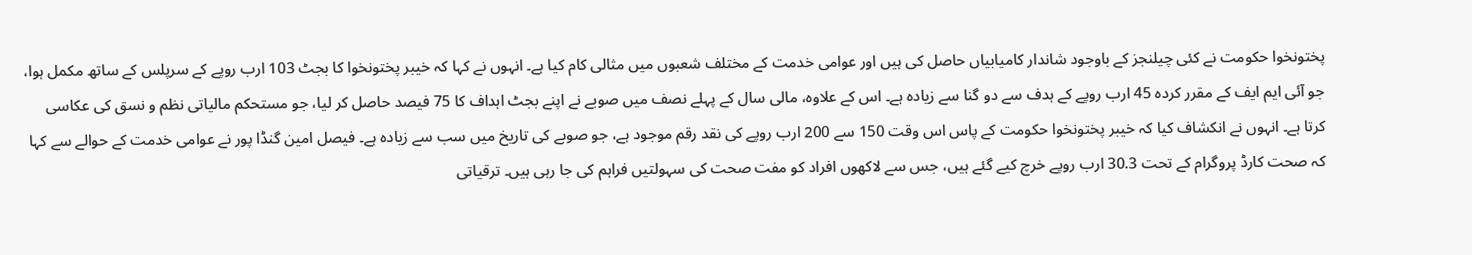پختونخوا حکومت نے کئی چیلنجز کے باوجود شاندار کامیابیاں حاصل کی ہیں اور عوامی خدمت کے مختلف شعبوں میں مثالی کام کیا ہے۔ انہوں نے کہا کہ خیبر پختونخوا کا بجٹ 103 ارب روپے کے سرپلس کے ساتھ مکمل ہوا، جو آئی ایم ایف کے مقرر کردہ 45 ارب روپے کے ہدف سے دو گنا سے زیادہ ہے۔ اس کے علاوہ، مالی سال کے پہلے نصف میں صوبے نے اپنے بجٹ اہداف کا 75 فیصد حاصل کر لیا، جو مستحکم مالیاتی نظم و نسق کی عکاسی کرتا ہے۔ انہوں نے انکشاف کیا کہ خیبر پختونخوا حکومت کے پاس اس وقت 150 سے 200 ارب روپے کی نقد رقم موجود ہے، جو صوبے کی تاریخ میں سب سے زیادہ ہے۔ فیصل امین گنڈا پور نے عوامی خدمت کے حوالے سے کہا کہ صحت کارڈ پروگرام کے تحت 30.3 ارب روپے خرچ کیے گئے ہیں، جس سے لاکھوں افراد کو مفت صحت کی سہولتیں فراہم کی جا رہی ہیں۔ ترقیاتی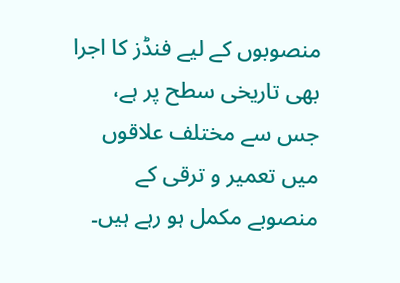منصوبوں کے لیے فنڈز کا اجرا بھی تاریخی سطح پر ہے، جس سے مختلف علاقوں میں تعمیر و ترقی کے منصوبے مکمل ہو رہے ہیں۔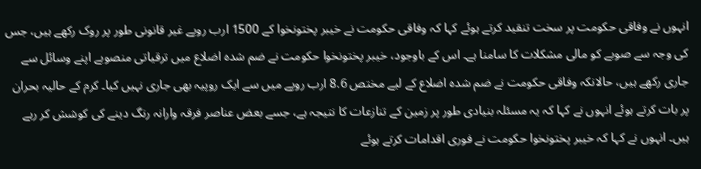انہوں نے وفاقی حکومت پر سخت تنقید کرتے ہوئے کہا کہ وفاقی حکومت نے خیبر پختونخوا کے 1500 ارب روپے غیر قانونی طور پر روک رکھے ہیں، جس کی وجہ سے صوبے کو مالی مشکلات کا سامنا ہے۔ اس کے باوجود، خیبر پختونخوا حکومت نے ضم شدہ اضلاع میں ترقیاتی منصوبے اپنے وسائل سے جاری رکھے ہیں، حالانکہ وفاقی حکومت نے ضم شدہ اضلاع کے لیے مختص 8.6 ارب روپے میں سے ایک روپیہ بھی جاری نہیں کیا۔ کرم کے حالیہ بحران پر بات کرتے ہوئے انہوں نے کہا کہ یہ مسئلہ بنیادی طور پر زمین کے تنازعات کا نتیجہ ہے، جسے بعض عناصر فرقہ وارانہ رنگ دینے کی کوشش کر رہے ہیں۔ انہوں نے کہا کہ خیبر پختونخوا حکومت نے فوری اقدامات کرتے ہوئے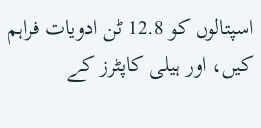اسپتالوں کو 12.8 ٹن ادویات فراہم کیں، اور ہیلی کاپٹرز کے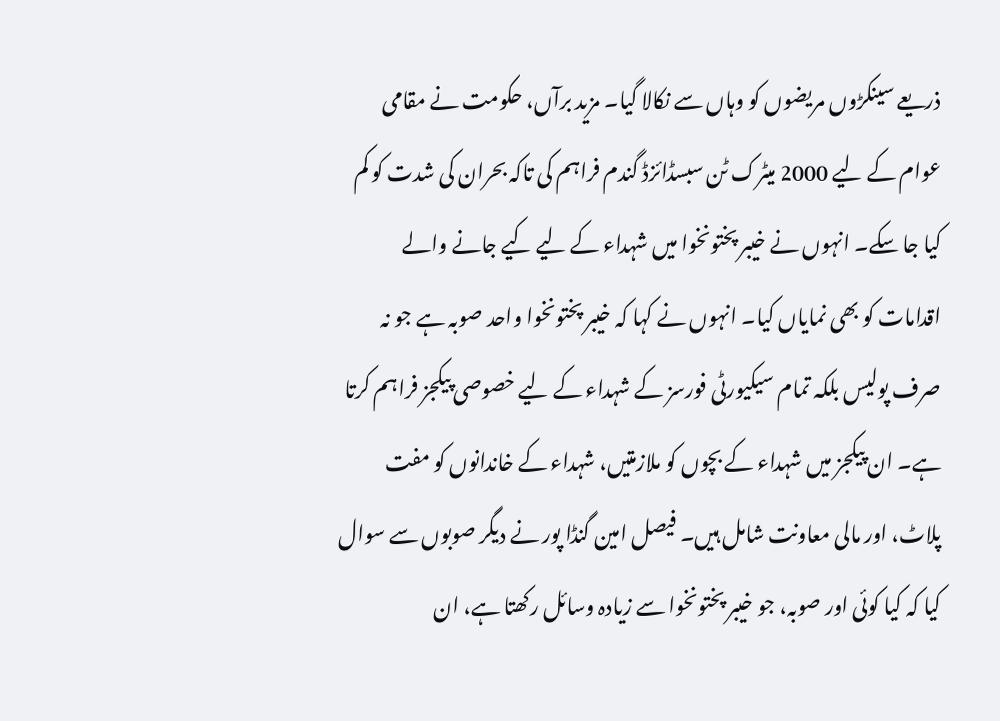ذریعے سینکڑوں مریضوں کو وہاں سے نکالا گیا۔ مزید برآں، حکومت نے مقامی عوام کے لیے 2000 میٹرک ٹن سبسڈائزڈ گندم فراہم کی تاکہ بحران کی شدت کو کم کیا جا سکے۔ انہوں نے خیبر پختونخوا میں شہداء کے لیے کیے جانے والے اقدامات کو بھی نمایاں کیا۔ انہوں نے کہا کہ خیبر پختونخوا واحد صوبہ ہے جو نہ صرف پولیس بلکہ تمام سیکیورٹی فورسز کے شہداء کے لیے خصوصی پیکجز فراہم کرتا ہے۔ ان پیکجز میں شہداء کے بچوں کو ملازمتیں، شہداء کے خاندانوں کو مفت پلاٹ، اور مالی معاونت شامل ہیں۔ فیصل امین گنڈا پور نے دیگر صوبوں سے سوال کیا کہ کیا کوئی اور صوبہ، جو خیبر پختونخوا سے زیادہ وسائل رکھتا ہے، ان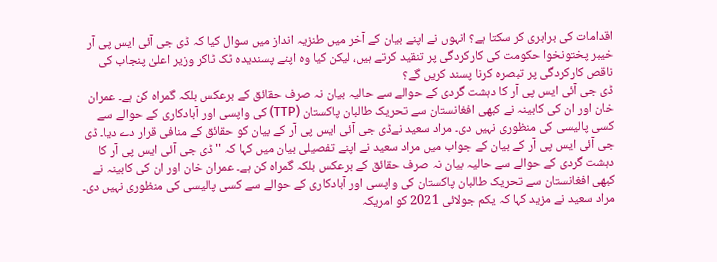اقدامات کی برابری کر سکتا ہے؟ انہوں نے اپنے بیان کے آخر میں طنزیہ انداز میں سوال کیا کہ ڈی جی آئی ایس پی آر خیبر پختونخوا حکومت کی کارکردگی پر تنقید کرتے ہیں، لیکن کیا وہ اپنے پسندیدہ ٹک ٹاکر وزیر اعلیٰ پنجاب کی ناقص کارکردگی پر تبصرہ کرنا پسند کریں گے؟
ڈی جی آئی ایس پی آر کا دہشت گردی کے حوالے سے حالیہ بیان نہ صرف حقائق کے برعکس بلکہ گمراہ کن ہے۔ عمران خان اور ان کی کابینہ نے کبھی افغانستان سے تحریک طالبان پاکستان (TTP) کی واپسی اور آبادکاری کے حوالے سے کسی پالیسی کی منظوری نہیں دی۔ مراد سعید نےڈی جی آئی ایس پی آر کے بیان کو حقائق کے منافی قرار دے دیا۔ ڈی جی آئی ایس پی آر کے بیان کے جواب میں مراد سعید نے اپنے تفصیلی بیان میں کہا کہ ''ڈی جی آئی ایس پی آر کا دہشت گردی کے حوالے سے حالیہ بیان نہ صرف حقائق کے برعکس بلکہ گمراہ کن ہے۔ عمران خان اور ان کی کابینہ نے کبھی افغانستان سے تحریک طالبان پاکستان کی واپسی اور آبادکاری کے حوالے سے کسی پالیسی کی منظوری نہیں دی۔ مراد سعید نے مزید کہا کہ یکم جولائی 2021 کو امریکہ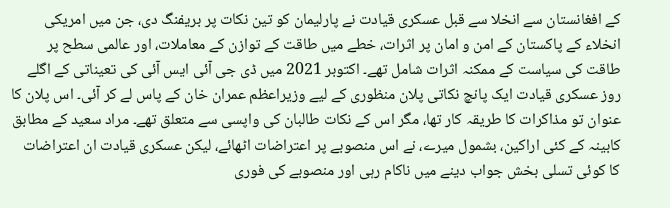کے افغانستان سے انخلا سے قبل عسکری قیادت نے پارلیمان کو تین نکات پر بریفنگ دی، جن میں امریکی انخلاء کے پاکستان کے امن و امان پر اثرات، خطے میں طاقت کے توازن کے معاملات، اور عالمی سطح پر طاقت کی سیاست کے ممکنہ اثرات شامل تھے۔ اکتوبر 2021 میں ڈی جی آئی ایس آئی کی تعیناتی کے اگلے روز عسکری قیادت ایک پانچ نکاتی پلان منظوری کے لیے وزیراعظم عمران خان کے پاس لے کر آئی۔ اس پلان کا عنوان تو مذاکرات کا طریقہ کار تھا، مگر اس کے نکات طالبان کی واپسی سے متعلق تھے۔ مراد سعید کے مطابق کابینہ کے کئی اراکین، بشمول میرے، نے اس منصوبے پر اعتراضات اٹھائے، لیکن عسکری قیادت ان اعتراضات کا کوئی تسلی بخش جواب دینے میں ناکام رہی اور منصوبے کی فوری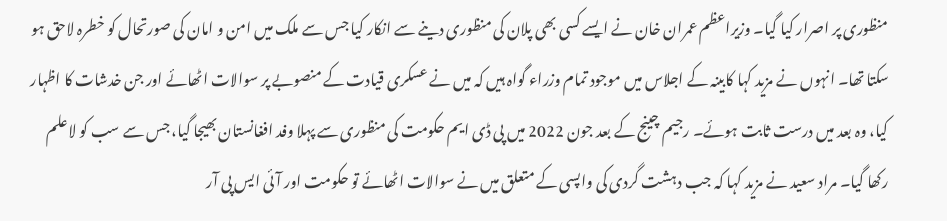منظوری پر اصرار کیا گیا۔ وزیراعظم عمران خان نے ایسے کسی بھی پلان کی منظوری دینے سے انکار کیا جس سے ملک میں امن و امان کی صورتحال کو خطرہ لاحق ہو سکتا تھا۔ انہوں نے مزید کہا کابینہ کے اجلاس میں موجود تمام وزراء گواہ ہیں کہ میں نے عسکری قیادت کے منصوبے پر سوالات اٹھائے اور جن خدشات کا اظہار کیا، وہ بعد میں درست ثابت ہوئے۔ رجیم چینج کے بعد جون 2022 میں پی ڈی ایم حکومت کی منظوری سے پہلا وفد افغانستان بھیجا گیا، جس سے سب کو لاعلم رکھا گیا۔ مراد سعید نے مزید کہا کہ جب دہشت گردی کی واپسی کے متعلق میں نے سوالات اٹھائے تو حکومت اور آئی ایس پی آر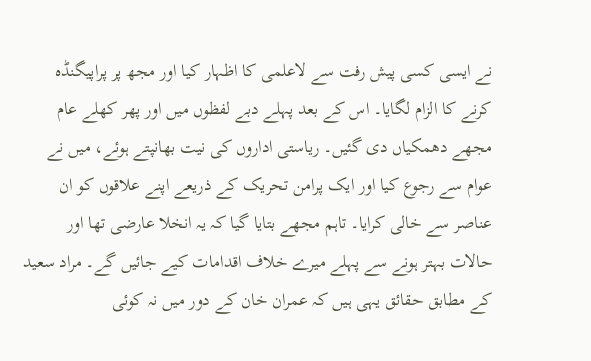نے ایسی کسی پیش رفت سے لاعلمی کا اظہار کیا اور مجھ پر پراپیگنڈہ کرنے کا الزام لگایا۔ اس کے بعد پہلے دبے لفظوں میں اور پھر کھلے عام مجھے دھمکیاں دی گئیں۔ ریاستی اداروں کی نیت بھانپتے ہوئے، میں نے عوام سے رجوع کیا اور ایک پرامن تحریک کے ذریعے اپنے علاقوں کو ان عناصر سے خالی کرایا۔ تاہم مجھے بتایا گیا کہ یہ انخلا عارضی تھا اور حالات بہتر ہونے سے پہلے میرے خلاف اقدامات کیے جائیں گے۔ مراد سعید کے مطابق حقائق یہی ہیں کہ عمران خان کے دور میں نہ کوئی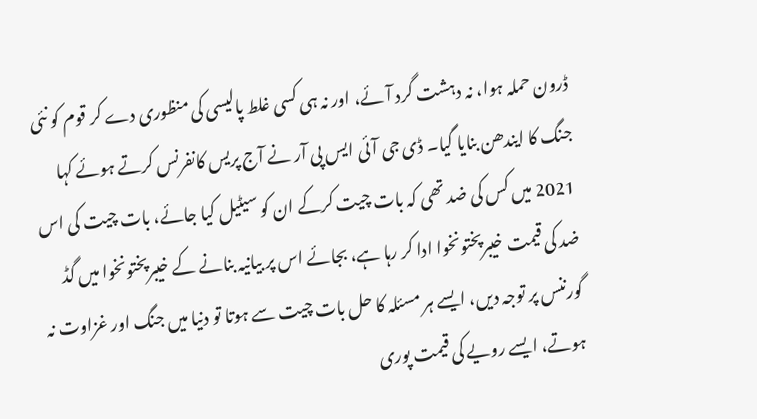ڈرون حملہ ہوا، نہ دہشت گرد آئے، اور نہ ہی کسی غلط پالیسی کی منظوری دے کر قوم کو نئی جنگ کا ایندھن بنایا گیا۔ ڈی جی آئی ایس پی آر نے آج پریس کانفرنس کرتے ہوئے کہا 2021 میں کس کی ضد تھی کہ بات چیت کرکے ان کو سیٹیل کیا جائے، بات چیت کی اس ضد کی قیمت خیبرپختونخوا ادا کر رہا ہے، بجائے اس پر بیانیہ بنانے کے خیبرپختونخوا میں گڈ گورننس پر توجہ دیں، ایسے ہر مسئلہ کا حل بات چیت سے ہوتا تو دنیا میں جنگ اور غزاوت نہ ہوتے، ایسے رویے کی قیمت پوری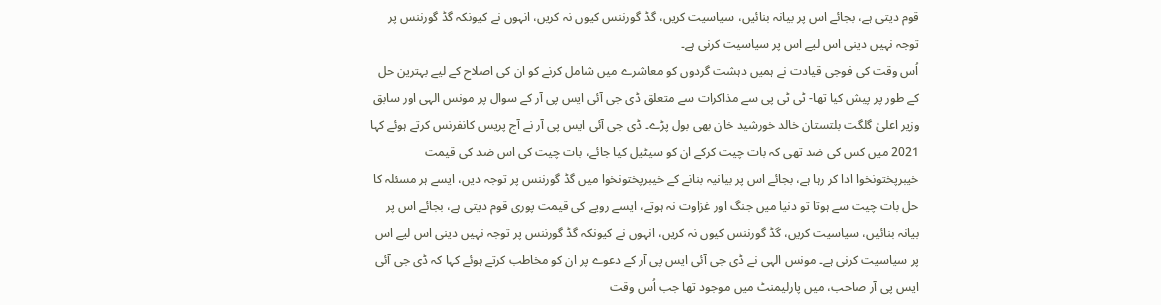قوم دیتی ہے، بجائے اس پر بیانہ بنائیں، سیاسیت کریں، گڈ گورننس کیوں نہ کریں، انہوں نے کیونکہ گڈ گورننس پر توجہ نہیں دینی اس لیے اس پر سیاسیت کرنی ہے۔
اُس وقت کی فوجی قیادت نے ہمیں دہشت گردوں کو معاشرے میں شامل کرنے کو ان کی اصلاح کے لیے بہترین حل کے طور پر پیش کیا تھا- ٹی ٹی پی سے مذاکرات سے متعلق ڈی جی آئی ایس پی آر کے سوال پر مونس الہی اور سابق وزیر اعلیٰ گلگت بلتستان خالد خورشید خان بھی بول پڑے۔ ڈی جی آئی ایس پی آر نے آج پریس کانفرنس کرتے ہوئے کہا 2021 میں کس کی ضد تھی کہ بات چیت کرکے ان کو سیٹیل کیا جائے، بات چیت کی اس ضد کی قیمت خیبرپختونخوا ادا کر رہا ہے، بجائے اس پر بیانیہ بنانے کے خیبرپختونخوا میں گڈ گورننس پر توجہ دیں، ایسے ہر مسئلہ کا حل بات چیت سے ہوتا تو دنیا میں جنگ اور غزاوت نہ ہوتے، ایسے رویے کی قیمت پوری قوم دیتی ہے، بجائے اس پر بیانہ بنائیں، سیاسیت کریں، گڈ گورننس کیوں نہ کریں، انہوں نے کیونکہ گڈ گورننس پر توجہ نہیں دینی اس لیے اس پر سیاسیت کرنی ہے۔ مونس الہی نے ڈی جی آئی ایس پی آر کے دعوے پر ان کو مخاطب کرتے ہوئے کہا کہ ڈی جی آئی ایس پی آر صاحب، میں پارلیمنٹ میں موجود تھا جب اُس وقت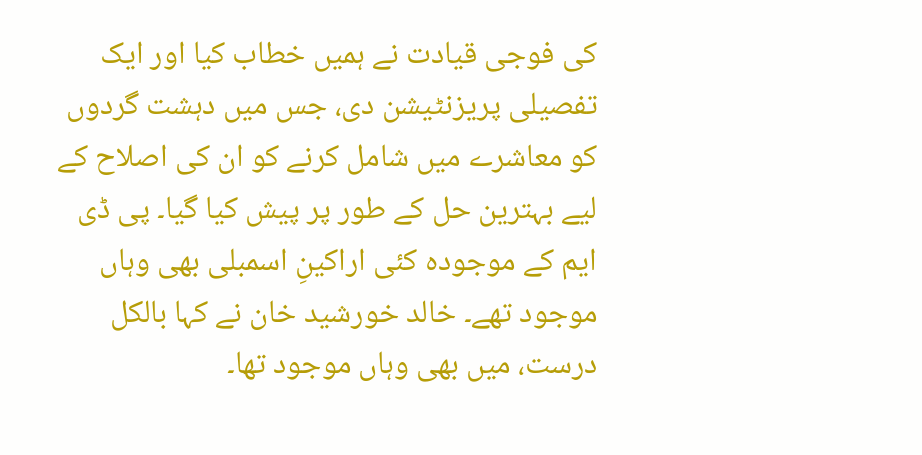کی فوجی قیادت نے ہمیں خطاب کیا اور ایک تفصیلی پریزنٹیشن دی، جس میں دہشت گردوں کو معاشرے میں شامل کرنے کو ان کی اصلاح کے لیے بہترین حل کے طور پر پیش کیا گیا۔ پی ڈی ایم کے موجودہ کئی اراکینِ اسمبلی بھی وہاں موجود تھے۔ خالد خورشید خان نے کہا بالکل درست، میں بھی وہاں موجود تھا۔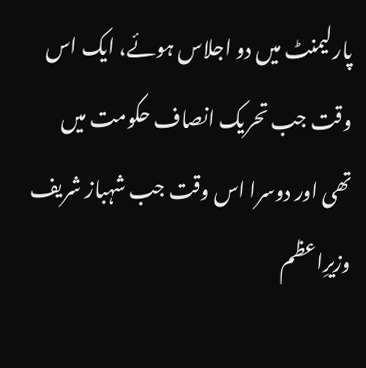پارلیمنٹ میں دو اجلاس ہوئے، ایک اس وقت جب تحریک انصاف حکومت میں تھی اور دوسرا اس وقت جب شہباز شریف وزیرِاعظم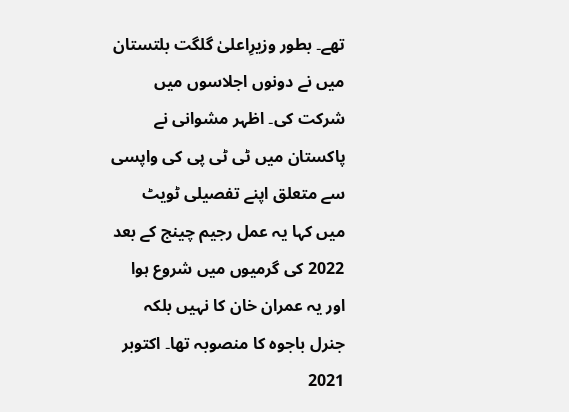تھے۔ بطور وزیرِاعلیٰ گلگت بلتستان میں نے دونوں اجلاسوں میں شرکت کی۔ اظہر مشوانی نے پاکستان میں ٹی ٹی پی کی واپسی سے متعلق اپنے تفصیلی ٹویٹ میں کہا یہ عمل رجیم چینج کے بعد 2022 کی گرمیوں میں شروع ہوا اور یہ عمران خان کا نہیں بلکہ جنرل باجوہ کا منصوبہ تھا۔ اکتوبر 2021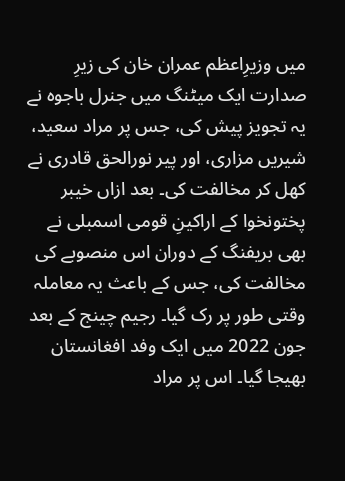میں وزیرِاعظم عمران خان کی زیرِ صدارت ایک میٹنگ میں جنرل باجوہ نے یہ تجویز پیش کی، جس پر مراد سعید، شیریں مزاری، اور پیر نورالحق قادری نے کھل کر مخالفت کی۔ بعد ازاں خیبر پختونخوا کے اراکینِ قومی اسمبلی نے بھی بریفنگ کے دوران اس منصوبے کی مخالفت کی، جس کے باعث یہ معاملہ وقتی طور پر رک گیا۔ رجیم چینج کے بعد جون 2022 میں ایک وفد افغانستان بھیجا گیا۔ اس پر مراد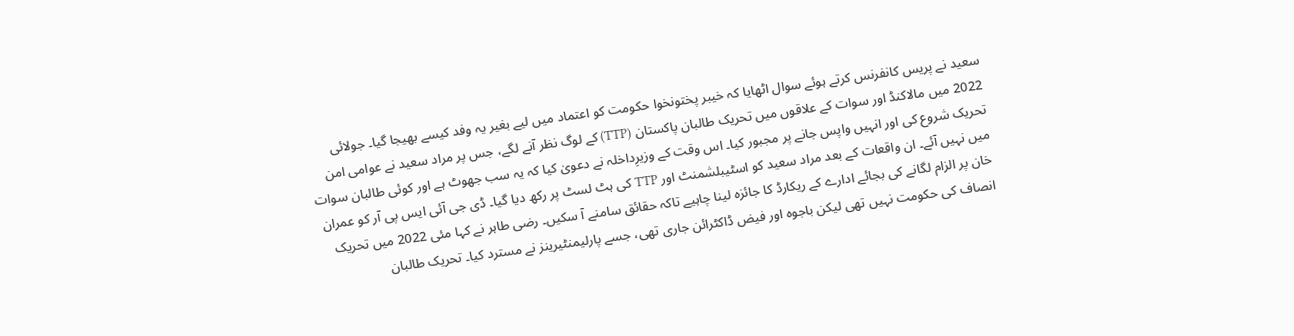سعید نے پریس کانفرنس کرتے ہوئے سوال اٹھایا کہ خیبر پختونخوا حکومت کو اعتماد میں لیے بغیر یہ وفد کیسے بھیجا گیا۔ جولائی 2022 میں مالاکنڈ اور سوات کے علاقوں میں تحریک طالبان پاکستان (TTP) کے لوگ نظر آنے لگے، جس پر مراد سعید نے عوامی امن تحریک شروع کی اور انہیں واپس جانے پر مجبور کیا۔ اس وقت کے وزیرِداخلہ نے دعویٰ کیا کہ یہ سب جھوٹ ہے اور کوئی طالبان سوات میں نہیں آئے۔ ان واقعات کے بعد مراد سعید کو اسٹیبلشمنٹ اور TTP کی ہٹ لسٹ پر رکھ دیا گیا۔ ڈی جی آئی ایس پی آر کو عمران خان پر الزام لگانے کی بجائے ادارے کے ریکارڈ کا جائزہ لینا چاہیے تاکہ حقائق سامنے آ سکیں۔ رضی طاہر نے کہا مئی 2022 میں تحریک انصاف کی حکومت نہیں تھی لیکن باجوہ اور فیض ڈاکٹرائن جاری تھی، جسے پارلیمنٹیرینز نے مسترد کیا۔ تحریک طالبان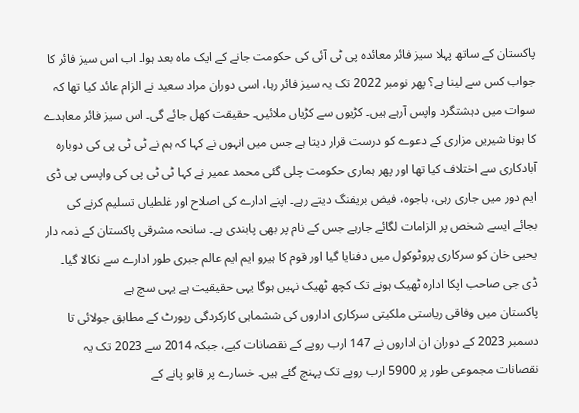پاکستان کے ساتھ پہلا سیز فائر معائدہ پی ٹی آئی کی حکومت جانے کے ایک ماہ بعد ہوا۔ اب اس سیز فائر کا جواب کس سے لینا ہے؟ پھر نومبر 2022 تک یہ سیز فائر رہا، اسی دوران مراد سعید نے الزام عائد کیا تھا کہ سوات میں دہشتگرد واپس آرہے ہیں۔ کڑیوں سے کڑیاں ملائیں۔ حقیقت کھل جائے گی۔ اس سیز فائر معاہدے کا ہونا شیریں مزاری کے دعوے کو درست قرار دیتا ہے جس میں انہوں نے کہا کہ ہم نے ٹی ٹی پی کی دوبارہ آبادکاری سے اختلاف کیا تھا اور پھر ہماری حکومت چلی گئی محمد عمیر نے کہا ٹی ٹی پی کی واپسی پی ڈی ایم دور میں جاری رہی، باجوہ، فیض بریفنگ دیتے رہے۔ اپنے ادارے کی اصلاح اور غلطیاں تسلیم کرنے کی بجائے ایسے شخص پر الزامات لگائے جارہے جس کے نام پر بھی پابندی ہے۔ سانحہ مشرقی پاکستان کے ذمہ دار یحیی خان کو سرکاری پروٹوکول میں دفنایا گیا اور قوم کا ہیرو ایم ایم عالم جبری طور ادارے سے نکالا گیا۔ ڈی جی صاحب اپکا ادارہ ٹھیک ہونے تک کچھ ٹھیک نہیں ہوگا یہی حقیقیت ہے یہی سچ ہے
پاکستان میں وفاقی ریاستی ملکیتی سرکاری اداروں کی ششماہی کارکردگی رپورٹ کے مطابق جولائی تا دسمبر 2023 کے دوران ان اداروں نے 147 ارب روپے کے نقصانات کیے، جبکہ 2014 سے 2023 تک یہ نقصانات مجموعی طور پر 5900 ارب روپے تک پہنچ گئے ہیں۔ خسارے پر قابو پانے کے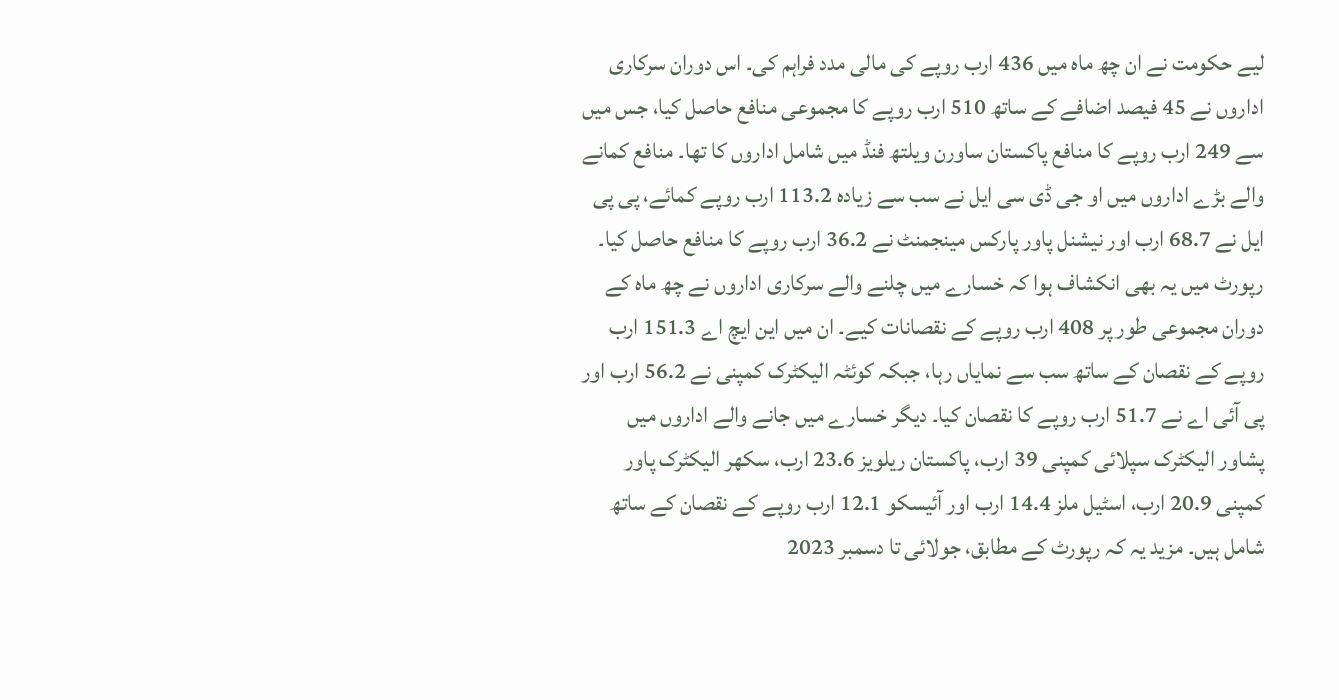لیے حکومت نے ان چھ ماہ میں 436 ارب روپے کی مالی مدد فراہم کی۔ اس دوران سرکاری اداروں نے 45 فیصد اضافے کے ساتھ 510 ارب روپے کا مجموعی منافع حاصل کیا، جس میں سے 249 ارب روپے کا منافع پاکستان ساورن ویلتھ فنڈ میں شامل اداروں کا تھا۔ منافع کمانے والے بڑے اداروں میں او جی ڈی سی ایل نے سب سے زیادہ 113.2 ارب روپے کمائے، پی پی ایل نے 68.7 ارب اور نیشنل پاور پارکس مینجمنٹ نے 36.2 ارب روپے کا منافع حاصل کیا۔ رپورٹ میں یہ بھی انکشاف ہوا کہ خسارے میں چلنے والے سرکاری اداروں نے چھ ماہ کے دوران مجموعی طور پر 408 ارب روپے کے نقصانات کیے۔ ان میں این ایچ اے 151.3 ارب روپے کے نقصان کے ساتھ سب سے نمایاں رہا، جبکہ کوئٹہ الیکٹرک کمپنی نے 56.2 ارب اور پی آئی اے نے 51.7 ارب روپے کا نقصان کیا۔ دیگر خسارے میں جانے والے اداروں میں پشاور الیکٹرک سپلائی کمپنی 39 ارب، پاکستان ریلویز 23.6 ارب، سکھر الیکٹرک پاور کمپنی 20.9 ارب، اسٹیل ملز 14.4 ارب اور آئیسکو 12.1 ارب روپے کے نقصان کے ساتھ شامل ہیں۔ مزید یہ کہ رپورٹ کے مطابق، جولائی تا دسمبر 2023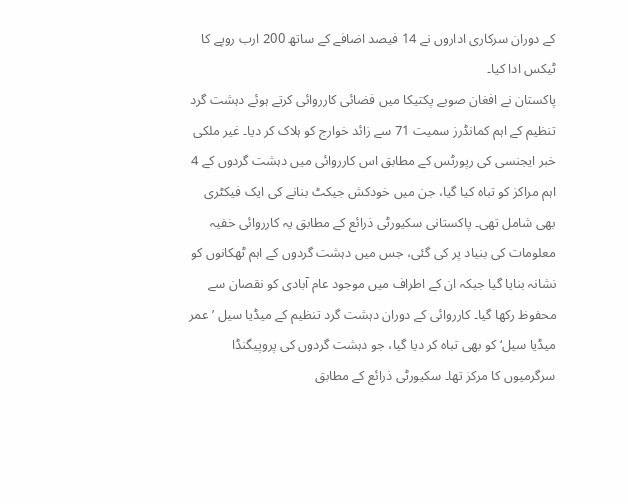کے دوران سرکاری اداروں نے 14 فیصد اضافے کے ساتھ 200 ارب روپے کا ٹیکس ادا کیا۔
پاکستان نے افغان صوبے پکتیکا میں فضائی کارروائی کرتے ہوئے دہشت گرد تنظیم کے اہم کمانڈرز سمیت 71 سے زائد خوارج کو ہلاک کر دیا۔ غیر ملکی خبر ایجنسی کی رپورٹس کے مطابق اس کارروائی میں دہشت گردوں کے 4 اہم مراکز کو تباہ کیا گیا، جن میں خودکش جیکٹ بنانے کی ایک فیکٹری بھی شامل تھی۔ پاکستانی سکیورٹی ذرائع کے مطابق یہ کارروائی خفیہ معلومات کی بنیاد پر کی گئی، جس میں دہشت گردوں کے اہم ٹھکانوں کو نشانہ بنایا گیا جبکہ ان کے اطراف میں موجود عام آبادی کو نقصان سے محفوظ رکھا گیا۔ کارروائی کے دوران دہشت گرد تنظیم کے میڈیا سیل ’عمر میڈیا سیل‘ کو بھی تباہ کر دیا گیا، جو دہشت گردوں کی پروپیگنڈا سرگرمیوں کا مرکز تھا۔ سکیورٹی ذرائع کے مطابق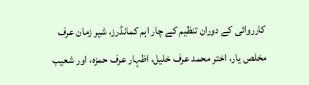کارروائی کے دوران تنظیم کے چار اہم کمانڈرز، شیر زمان عرف مخلص یار، اختر محمد عرف خلیل، اظہار عرف حمزہ، اور شعیب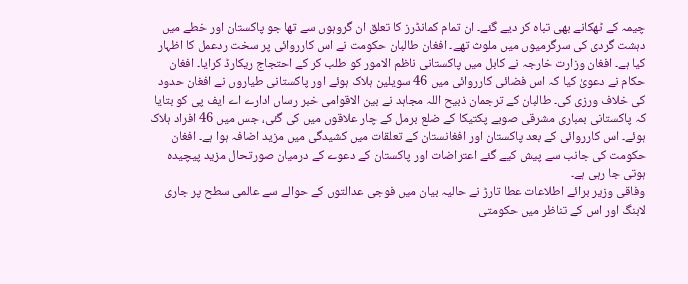چیمہ کے ٹھکانے بھی تباہ کر دیے گئے۔ ان تمام کمانڈرز کا تعلق ان گروہوں سے تھا جو پاکستان اور خطے میں دہشت گردی کی سرگرمیوں میں ملوث تھے۔ افغان طالبان حکومت نے اس کارروائی پر سخت ردعمل کا اظہار کیا ہے۔ افغان وزارت خارجہ نے کابل میں پاکستانی ناظم الامور کو طلب کر کے احتجاج ریکارڈ کرایا۔ افغان حکام نے دعویٰ کیا کہ اس فضائی کارروائی میں 46 سویلین ہلاک ہوئے اور پاکستانی طیاروں نے افغان حدود کی خلاف ورزی کی۔ طالبان کے ترجمان ذبیح اللہ مجاہد نے بین الاقوامی خبر رساں ادارے اے ایف پی کو بتایا کہ پاکستانی بمباری مشرقی صوبے پکتیکا کے ضلع برمل کے چار علاقوں میں کی گئی، جس میں 46 افراد ہلاک ہوئے۔ اس کارروائی کے بعد پاکستان اور افغانستان کے تعلقات میں کشیدگی میں مزید اضافہ ہوا ہے۔ افغان حکومت کی جانب سے پیش کیے گئے اعتراضات اور پاکستان کے دعوے کے درمیان صورتحال مزید پیچیدہ ہوتی جا رہی ہے۔
وفاقی وزیر برائے اطلاعات عطا تارڑ نے حالیہ بیان میں فوجی عدالتوں کے حوالے سے عالمی سطح پر جاری لابنگ اور اس کے تناظر میں حکومتی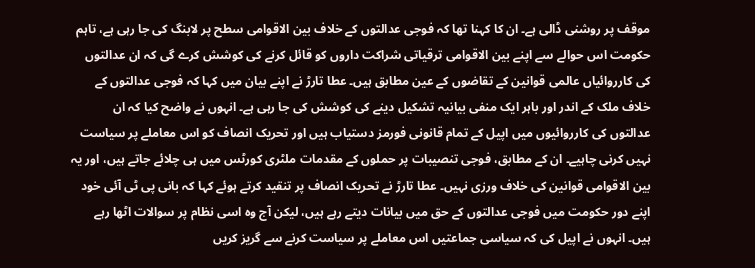موقف پر روشنی ڈالی ہے۔ ان کا کہنا تھا کہ فوجی عدالتوں کے خلاف بین الاقوامی سطح پر لابنگ کی جا رہی ہے، تاہم حکومت اس حوالے سے اپنے بین الاقوامی ترقیاتی شراکت داروں کو قائل کرنے کی کوشش کرے گی کہ ان عدالتوں کی کارروائیاں عالمی قوانین کے تقاضوں کے عین مطابق ہیں۔ عطا تارڑ نے اپنے بیان میں کہا کہ فوجی عدالتوں کے خلاف ملک کے اندر اور باہر ایک منفی بیانیہ تشکیل دینے کی کوشش کی جا رہی ہے۔ انہوں نے واضح کیا کہ ان عدالتوں کی کارروائیوں میں اپیل کے تمام قانونی فورمز دستیاب ہیں اور تحریک انصاف کو اس معاملے پر سیاست نہیں کرنی چاہیے۔ ان کے مطابق، فوجی تنصیبات پر حملوں کے مقدمات ملٹری کورٹس میں ہی چلائے جاتے ہیں، اور یہ بین الاقوامی قوانین کی خلاف ورزی نہیں۔ عطا تارڑ نے تحریک انصاف پر تنقید کرتے ہوئے کہا کہ بانی پی ٹی آئی خود اپنے دور حکومت میں فوجی عدالتوں کے حق میں بیانات دیتے رہے ہیں، لیکن آج وہ اسی نظام پر سوالات اٹھا رہے ہیں۔ انہوں نے اپیل کی کہ سیاسی جماعتیں اس معاملے پر سیاست کرنے سے گریز کریں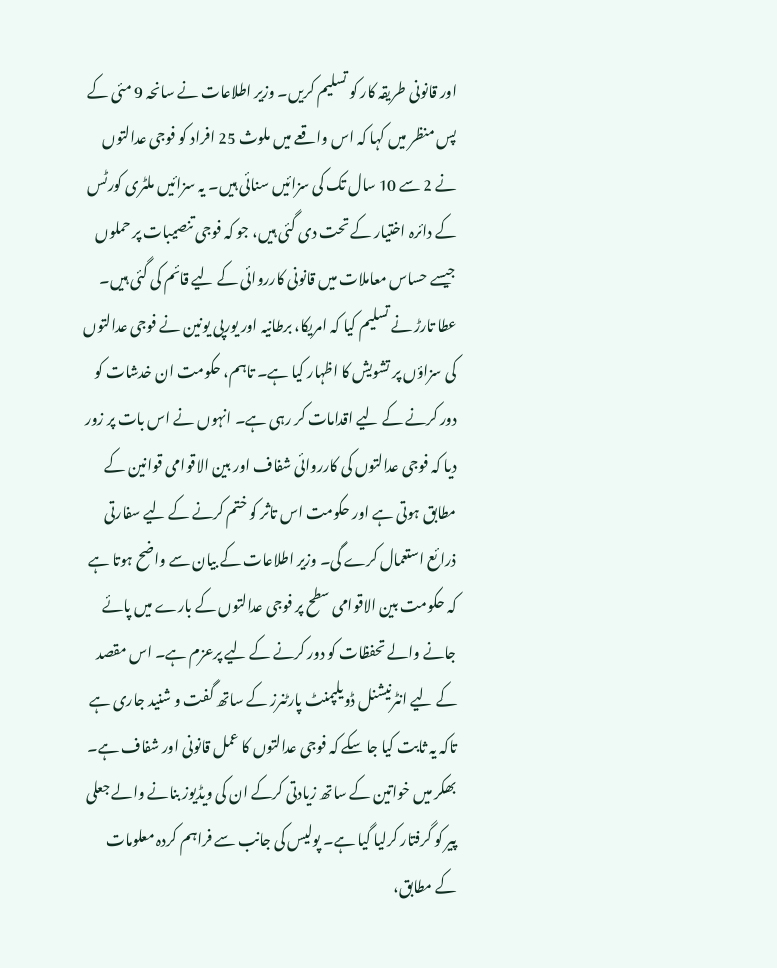اور قانونی طریقہ کار کو تسلیم کریں۔ وزیر اطلاعات نے سانحہ 9 مئی کے پس منظر میں کہا کہ اس واقعے میں ملوث 25 افراد کو فوجی عدالتوں نے 2 سے 10 سال تک کی سزائیں سنائی ہیں۔ یہ سزائیں ملٹری کورٹس کے دائرہ اختیار کے تحت دی گئی ہیں، جو کہ فوجی تنصیبات پر حملوں جیسے حساس معاملات میں قانونی کارروائی کے لیے قائم کی گئی ہیں۔ عطا تارڑ نے تسلیم کیا کہ امریکا، برطانیہ اور یورپی یونین نے فوجی عدالتوں کی سزاؤں پر تشویش کا اظہار کیا ہے۔ تاہم، حکومت ان خدشات کو دور کرنے کے لیے اقدامات کر رہی ہے۔ انہوں نے اس بات پر زور دیا کہ فوجی عدالتوں کی کارروائی شفاف اور بین الاقوامی قوانین کے مطابق ہوتی ہے اور حکومت اس تاثر کو ختم کرنے کے لیے سفارتی ذرائع استعمال کرے گی۔ وزیر اطلاعات کے بیان سے واضح ہوتا ہے کہ حکومت بین الاقوامی سطح پر فوجی عدالتوں کے بارے میں پائے جانے والے تحفظات کو دور کرنے کے لیے پرعزم ہے۔ اس مقصد کے لیے انٹرنیشنل ڈویلپمنٹ پارٹنرز کے ساتھ گفت و شنید جاری ہے تاکہ یہ ثابت کیا جا سکے کہ فوجی عدالتوں کا عمل قانونی اور شفاف ہے۔
بھکر میں خواتین کے ساتھ زیادتی کرکے ان کی ویڈیوز بنانے والے جعلی پیر کو گرفتار کرلیا گیا ہے۔ پولیس کی جانب سے فراہم کردہ معلومات کے مطابق،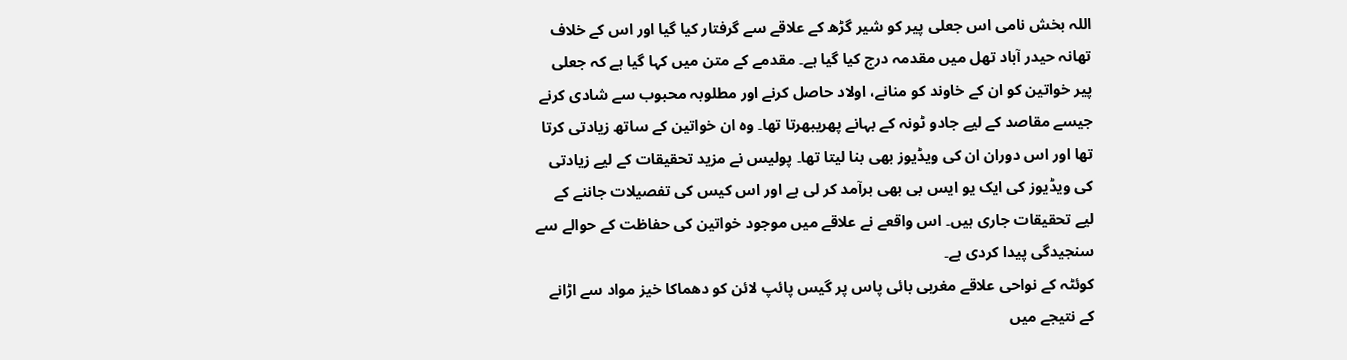اللہ بخش نامی اس جعلی پیر کو شیر گڑھ کے علاقے سے گرفتار کیا گیا اور اس کے خلاف تھانہ حیدر آباد تھل میں مقدمہ درج کیا گیا ہے۔ مقدمے کے متن میں کہا گیا ہے کہ جعلی پیر خواتین کو ان کے خاوند کو منانے، اولاد حاصل کرنے اور مطلوبہ محبوب سے شادی کرنے جیسے مقاصد کے لیے جادو ٹونہ کے بہانے پھریبھرتا تھا۔ وہ ان خواتین کے ساتھ زیادتی کرتا تھا اور اس دوران ان کی ویڈیوز بھی بنا لیتا تھا۔ پولیس نے مزید تحقیقات کے لیے زیادتی کی ویڈیوز کی ایک یو ایس بی بھی برآمد کر لی ہے اور اس کیس کی تفصیلات جاننے کے لیے تحقیقات جاری ہیں۔ اس واقعے نے علاقے میں موجود خواتین کی حفاظت کے حوالے سے سنجیدگی پیدا کردی ہے۔
کوئٹہ کے نواحی علاقے مغربی بائی پاس پر گیس پائپ لائن کو دھماکا خیز مواد سے اڑانے کے نتیجے میں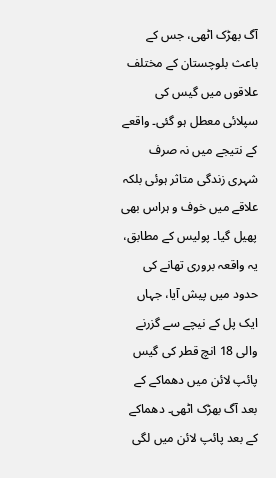آگ بھڑک اٹھی، جس کے باعث بلوچستان کے مختلف علاقوں میں گیس کی سپلائی معطل ہو گئی۔ واقعے کے نتیجے میں نہ صرف شہری زندگی متاثر ہوئی بلکہ علاقے میں خوف و ہراس بھی پھیل گیا۔ پولیس کے مطابق، یہ واقعہ بروری تھانے کی حدود میں پیش آیا، جہاں ایک پل کے نیچے سے گزرنے والی 18 انچ قطر کی گیس پائپ لائن میں دھماکے کے بعد آگ بھڑک اٹھی۔ دھماکے کے بعد پائپ لائن میں لگی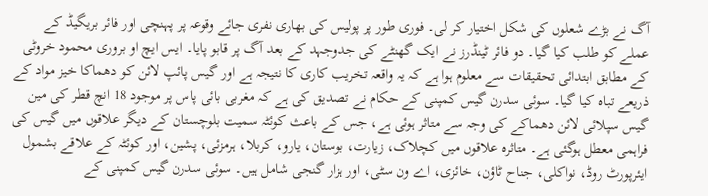آگ نے بڑے شعلوں کی شکل اختیار کر لی۔ فوری طور پر پولیس کی بھاری نفری جائے وقوعہ پر پہنچی اور فائر بریگیڈ کے عملے کو طلب کیا گیا۔ دو فائر ٹینڈرز نے ایک گھنٹے کی جدوجہد کے بعد آگ پر قابو پایا۔ ایس ایچ او بروری محمود خروٹی کے مطابق ابتدائی تحقیقات سے معلوم ہوا ہے کہ یہ واقعہ تخریب کاری کا نتیجہ ہے اور گیس پائپ لائن کو دھماکا خیز مواد کے ذریعے تباہ کیا گیا۔ سوئی سدرن گیس کمپنی کے حکام نے تصدیق کی ہے کہ مغربی بائی پاس پر موجود 18 انچ قطر کی مین گیس سپلائی لائن دھماکے کی وجہ سے متاثر ہوئی ہے، جس کے باعث کوئٹہ سمیت بلوچستان کے دیگر علاقوں میں گیس کی فراہمی معطل ہوگئی ہے۔ متاثرہ علاقوں میں کچلاک، زیارت، بوستان، یارو، کربلا، ہرمزئی، پشین، اور کوئٹہ کے علاقے بشمول ایئرپورٹ روڈ، نواکلی، جناح ٹاؤن، خائزی، اے ون سٹی، اور ہزار گنجی شامل ہیں۔ سوئی سدرن گیس کمپنی کے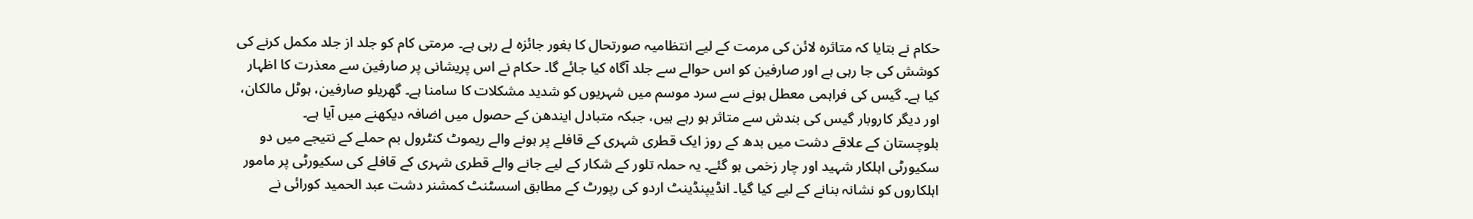حکام نے بتایا کہ متاثرہ لائن کی مرمت کے لیے انتظامیہ صورتحال کا بغور جائزہ لے رہی ہے۔ مرمتی کام کو جلد از جلد مکمل کرنے کی کوشش کی جا رہی ہے اور صارفین کو اس حوالے سے جلد آگاہ کیا جائے گا۔ حکام نے اس پریشانی پر صارفین سے معذرت کا اظہار کیا ہے۔ گیس کی فراہمی معطل ہونے سے سرد موسم میں شہریوں کو شدید مشکلات کا سامنا ہے۔ گھریلو صارفین، ہوٹل مالکان، اور دیگر کاروبار گیس کی بندش سے متاثر ہو رہے ہیں، جبکہ متبادل ایندھن کے حصول میں اضافہ دیکھنے میں آیا ہے۔
بلوچستان کے علاقے دشت میں بدھ کے روز ایک قطری شہری کے قافلے پر ہونے والے ریموٹ کنٹرول بم حملے کے نتیجے میں دو سکیورٹی اہلکار شہید اور چار زخمی ہو گئے۔ یہ حملہ تلور کے شکار کے لیے جانے والے قطری شہری کے قافلے کی سکیورٹی پر مامور اہلکاروں کو نشانہ بنانے کے لیے کیا گیا۔ انڈیپنڈینٹ اردو کی رپورٹ کے مطابق اسسٹنٹ کمشنر دشت عبد الحمید کورائی نے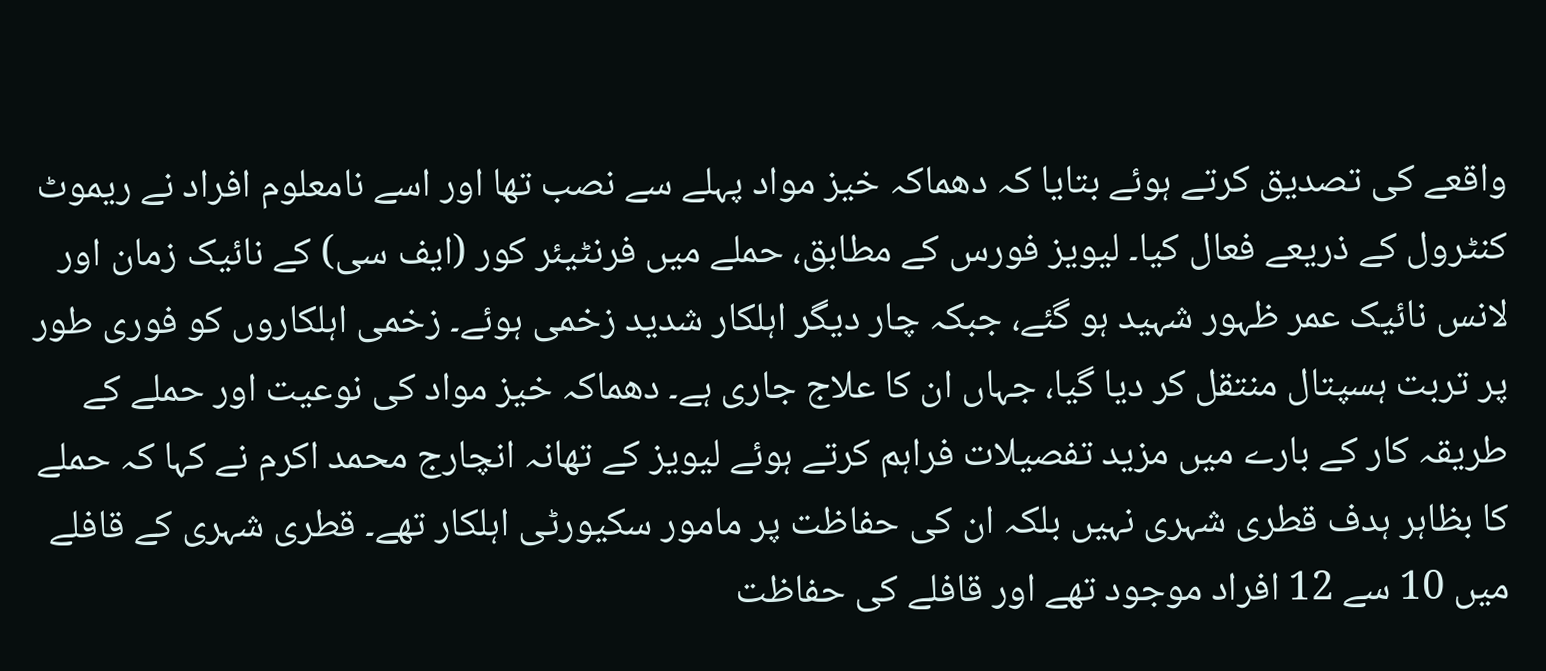واقعے کی تصدیق کرتے ہوئے بتایا کہ دھماکہ خیز مواد پہلے سے نصب تھا اور اسے نامعلوم افراد نے ریموٹ کنٹرول کے ذریعے فعال کیا۔ لیویز فورس کے مطابق، حملے میں فرنٹیئر کور (ایف سی) کے نائیک زمان اور لانس نائیک عمر ظہور شہید ہو گئے، جبکہ چار دیگر اہلکار شدید زخمی ہوئے۔ زخمی اہلکاروں کو فوری طور پر تربت ہسپتال منتقل کر دیا گیا، جہاں ان کا علاج جاری ہے۔ دھماکہ خیز مواد کی نوعیت اور حملے کے طریقہ کار کے بارے میں مزید تفصیلات فراہم کرتے ہوئے لیویز کے تھانہ انچارج محمد اکرم نے کہا کہ حملے کا بظاہر ہدف قطری شہری نہیں بلکہ ان کی حفاظت پر مامور سکیورٹی اہلکار تھے۔ قطری شہری کے قافلے میں 10 سے 12 افراد موجود تھے اور قافلے کی حفاظت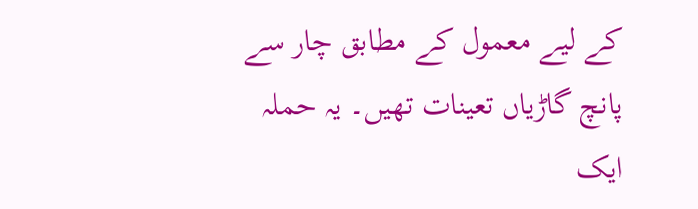کے لیے معمول کے مطابق چار سے پانچ گاڑیاں تعینات تھیں۔ یہ حملہ ایک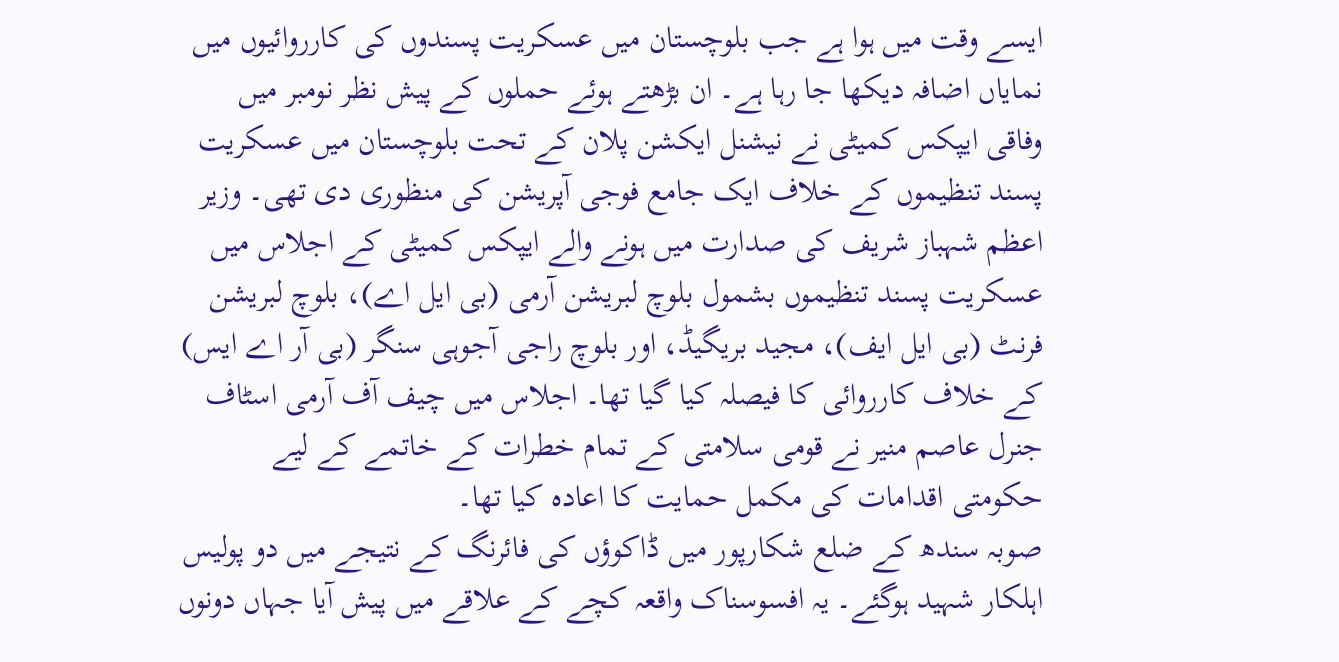ایسے وقت میں ہوا ہے جب بلوچستان میں عسکریت پسندوں کی کارروائیوں میں نمایاں اضافہ دیکھا جا رہا ہے۔ ان بڑھتے ہوئے حملوں کے پیش نظر نومبر میں وفاقی ایپکس کمیٹی نے نیشنل ایکشن پلان کے تحت بلوچستان میں عسکریت پسند تنظیموں کے خلاف ایک جامع فوجی آپریشن کی منظوری دی تھی۔ وزیر اعظم شہباز شریف کی صدارت میں ہونے والے ایپکس کمیٹی کے اجلاس میں عسکریت پسند تنظیموں بشمول بلوچ لبریشن آرمی (بی ایل اے)، بلوچ لبریشن فرنٹ (بی ایل ایف)، مجید بریگیڈ، اور بلوچ راجی آجوہی سنگر (بی آر اے ایس) کے خلاف کارروائی کا فیصلہ کیا گیا تھا۔ اجلاس میں چیف آف آرمی اسٹاف جنرل عاصم منیر نے قومی سلامتی کے تمام خطرات کے خاتمے کے لیے حکومتی اقدامات کی مکمل حمایت کا اعادہ کیا تھا۔
صوبہ سندھ کے ضلع شکارپور میں ڈاکوؤں کی فائرنگ کے نتیجے میں دو پولیس اہلکار شہید ہوگئے۔ یہ افسوسناک واقعہ کچے کے علاقے میں پیش آیا جہاں دونوں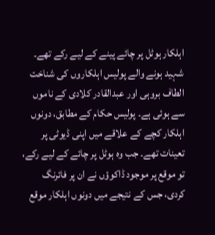اہلکار ہوٹل پر چائے پینے کے لیے رکے تھے۔ شہید ہونے والے پولیس اہلکاروں کی شناخت الطاف بروہی اور عبدالقادر کلادی کے ناموں سے ہوئی ہے۔ پولیس حکام کے مطابق، دونوں اہلکار کچے کے علاقے میں اپنی ڈیوٹی پر تعینات تھے۔ جب وہ ہوٹل پر چائے کے لیے رکے، تو موقع پر موجود ڈاکوؤں نے ان پر فائرنگ کردی، جس کے نتیجے میں دونوں اہلکار موقع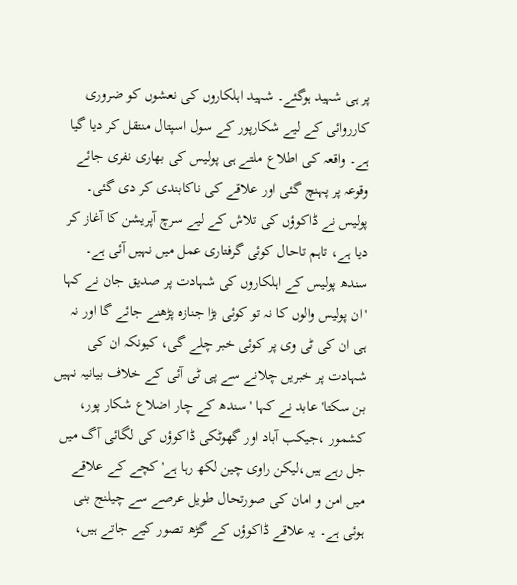پر ہی شہید ہوگئے۔ شہید اہلکاروں کی نعشوں کو ضروری کارروائی کے لیے شکارپور کے سول اسپتال منتقل کر دیا گیا ہے۔ واقعہ کی اطلاع ملتے ہی پولیس کی بھاری نفری جائے وقوعہ پر پہنچ گئی اور علاقے کی ناکابندی کر دی گئی۔ پولیس نے ڈاکوؤں کی تلاش کے لیے سرچ آپریشن کا آغاز کر دیا ہے، تاہم تاحال کوئی گرفتاری عمل میں نہیں آئی ہے۔ سندھ پولیس کے اہلکاروں کی شہادت پر صدیق جان نے کہا 'ان پولیس والوں کا نہ تو کوئی بڑا جنازہ پڑھنے جائے گا اور نہ ہی ان کی ٹی وی پر کوئی خبر چلے گی، کیونکہ ان کی شہادت پر خبریں چلانے سے پی ٹی آئی کے خلاف بیانیہ نہیں بن سکتا' عابد نے کہا 'سندھ کے چار اضلاع شکار پور، کشمور ،جیکب آباد اور گھوٹکی ڈاکوؤں کی لگائی آگ میں جل رہے ہیں،لیکن راوی چین لکھ رہا ہے' کچے کے علاقے میں امن و امان کی صورتحال طویل عرصے سے چیلنج بنی ہوئی ہے۔ یہ علاقے ڈاکوؤں کے گڑھ تصور کیے جاتے ہیں،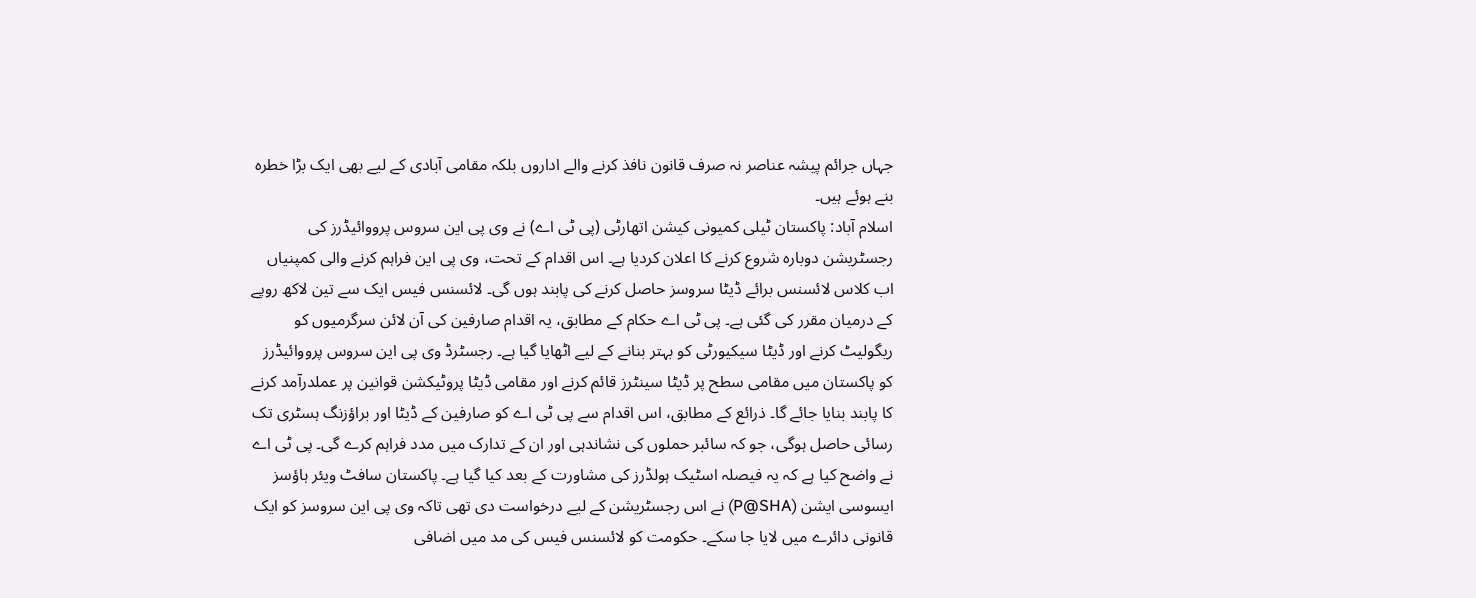جہاں جرائم پیشہ عناصر نہ صرف قانون نافذ کرنے والے اداروں بلکہ مقامی آبادی کے لیے بھی ایک بڑا خطرہ بنے ہوئے ہیں۔
اسلام آباد: پاکستان ٹیلی کمیونی کیشن اتھارٹی (پی ٹی اے) نے وی پی این سروس پرووائیڈرز کی رجسٹریشن دوبارہ شروع کرنے کا اعلان کردیا ہے۔ اس اقدام کے تحت، وی پی این فراہم کرنے والی کمپنیاں اب کلاس لائسنس برائے ڈیٹا سروسز حاصل کرنے کی پابند ہوں گی۔ لائسنس فیس ایک سے تین لاکھ روپے کے درمیان مقرر کی گئی ہے۔ پی ٹی اے حکام کے مطابق، یہ اقدام صارفین کی آن لائن سرگرمیوں کو ریگولیٹ کرنے اور ڈیٹا سیکیورٹی کو بہتر بنانے کے لیے اٹھایا گیا ہے۔ رجسٹرڈ وی پی این سروس پرووائیڈرز کو پاکستان میں مقامی سطح پر ڈیٹا سینٹرز قائم کرنے اور مقامی ڈیٹا پروٹیکشن قوانین پر عملدرآمد کرنے کا پابند بنایا جائے گا۔ ذرائع کے مطابق، اس اقدام سے پی ٹی اے کو صارفین کے ڈیٹا اور براؤزنگ ہسٹری تک رسائی حاصل ہوگی، جو کہ سائبر حملوں کی نشاندہی اور ان کے تدارک میں مدد فراہم کرے گی۔ پی ٹی اے نے واضح کیا ہے کہ یہ فیصلہ اسٹیک ہولڈرز کی مشاورت کے بعد کیا گیا ہے۔ پاکستان سافٹ ویئر ہاؤسز ایسوسی ایشن (P@SHA) نے اس رجسٹریشن کے لیے درخواست دی تھی تاکہ وی پی این سروسز کو ایک قانونی دائرے میں لایا جا سکے۔ حکومت کو لائسنس فیس کی مد میں اضافی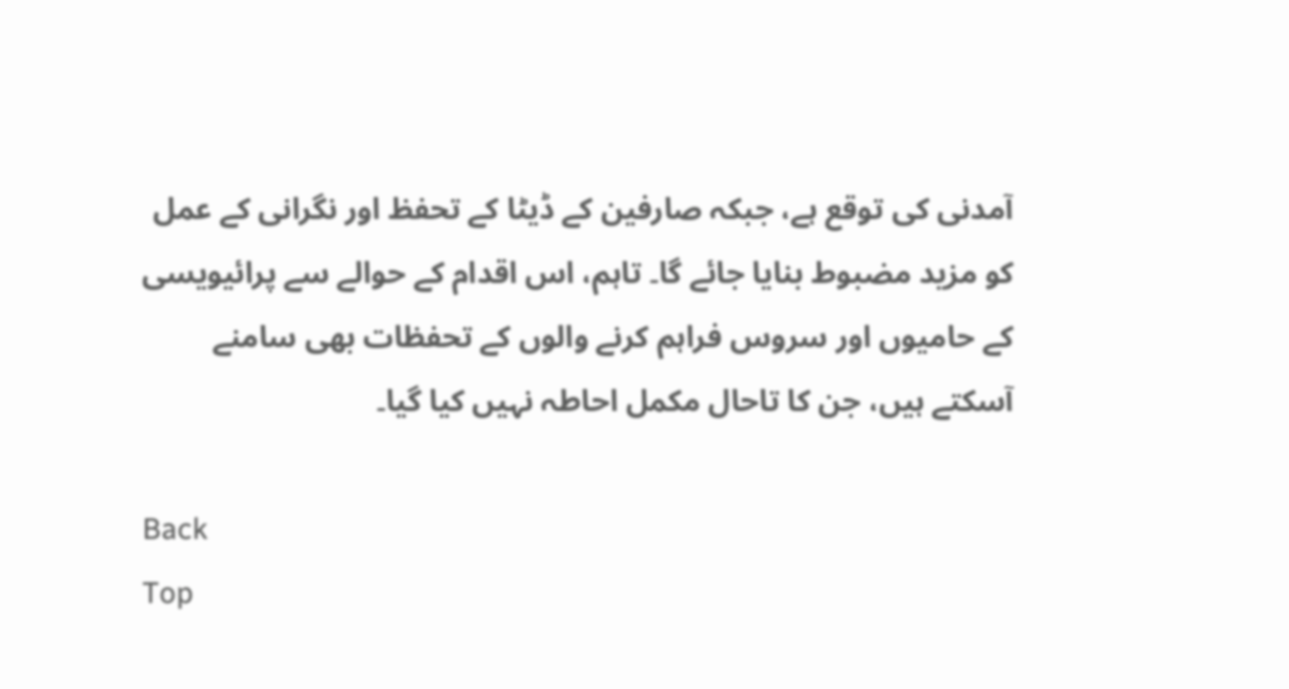آمدنی کی توقع ہے، جبکہ صارفین کے ڈیٹا کے تحفظ اور نگرانی کے عمل کو مزید مضبوط بنایا جائے گا۔ تاہم، اس اقدام کے حوالے سے پرائیویسی کے حامیوں اور سروس فراہم کرنے والوں کے تحفظات بھی سامنے آسکتے ہیں، جن کا تاحال مکمل احاطہ نہیں کیا گیا۔

Back
Top